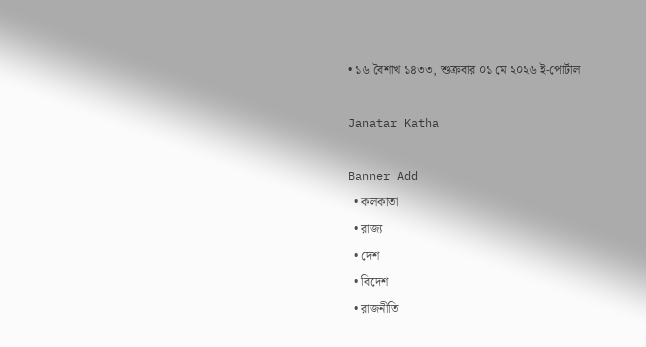• ১৬ বৈশাখ ১৪৩৩, শুক্রবার ০১ মে ২০২৬ ই-পোর্টাল

Janatar Katha

Banner Add
  • কলকাতা
  • রাজ্য
  • দেশ
  • বিদেশ
  • রাজনীতি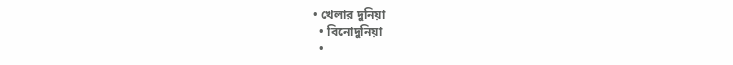• খেলার দুনিয়া
  • বিনোদুনিয়া
  •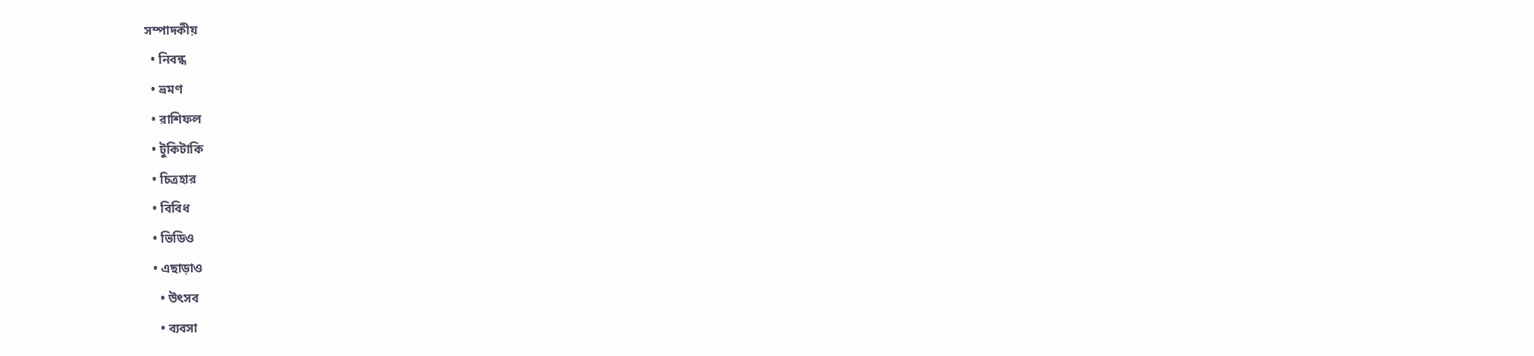সম্পাদকীয়
  • নিবন্ধ
  • ভ্রমণ
  • রাশিফল
  • টুকিটাকি
  • চিত্রহার
  • বিবিধ
  • ভিডিও
  • এছাড়াও
    • উৎসব
    • ব্যবসা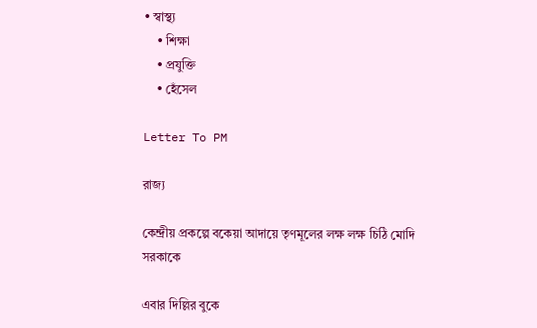• স্বাস্থ্য
    • শিক্ষা
    • প্রযুক্তি
    • হেঁসেল

Letter To PM

রাজ্য

কেন্দ্রীয় প্রকল্পে বকেয়া আদায়ে তৃণমূলের লক্ষ লক্ষ চিঠি মোদি সরকাকে

এবার দিল্লির বুকে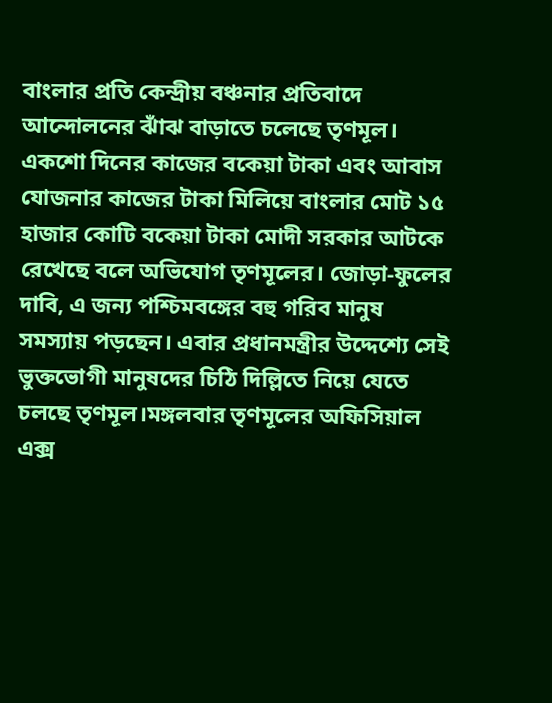বাংলার প্রতি কেন্দ্রীয় বঞ্চনার প্রতিবাদে আন্দোলনের ঝাঁঝ বাড়াতে চলেছে তৃণমূল। একশো দিনের কাজের বকেয়া টাকা এবং আবাস যোজনার কাজের টাকা মিলিয়ে বাংলার মোট ১৫ হাজার কোটি বকেয়া টাকা মোদী সরকার আটকে রেখেছে বলে অভিযোগ তৃণমূলের। জোড়া-ফুলের দাবি, এ জন্য পশ্চিমবঙ্গের বহু গরিব মানুষ সমস্যায় পড়ছেন। এবার প্রধানমন্ত্রীর উদ্দেশ্যে সেই ভুক্তভোগী মানুষদের চিঠি দিল্লিতে নিয়ে যেতে চলছে তৃণমূল।মঙ্গলবার তৃণমূলের অফিসিয়াল এক্স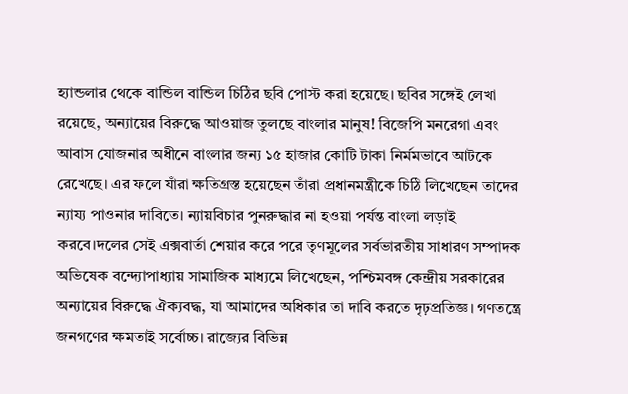হ্যান্ডলার থেকে বান্ডিল বান্ডিল চিঠির ছবি পোস্ট করা হয়েছে। ছবির সঙ্গেই লেখা রয়েছে, অন্যায়ের বিরুদ্ধে আওয়াজ তুলছে বাংলার মানুষ! বিজেপি মনরেগা এবং আবাস যোজনার অধীনে বাংলার জন্য ১৫ হাজার কোটি টাকা নির্মমভাবে আটকে রেখেছে। এর ফলে যাঁরা ক্ষতিগ্রস্ত হয়েছেন তাঁরা প্রধানমন্ত্রীকে চিঠি লিখেছেন তাদের ন্যায্য পাওনার দাবিতে। ন্যায়বিচার পুনরুদ্ধার না হওয়া পর্যন্ত বাংলা লড়াই করবে।দলের সেই এক্সবার্তা শেয়ার করে পরে তৃণমূলের সর্বভারতীয় সাধারণ সম্পাদক অভিষেক বন্দ্যোপাধ্যায় সামাজিক মাধ্যমে লিখেছেন, পশ্চিমবঙ্গ কেন্দ্রীয় সরকারের অন্যায়ের বিরুদ্ধে ঐক্যবদ্ধ, যা আমাদের অধিকার তা দাবি করতে দৃঢ়প্রতিজ্ঞ। গণতন্ত্রে জনগণের ক্ষমতাই সর্বোচ্চ। রাজ্যের বিভিন্ন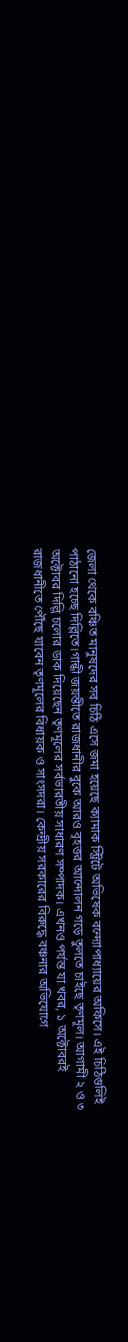জেলা থেকে বঞ্চিত মানুষদের সব চিঠি এসে জমা হয়েছে ক্যামাক স্ট্রিটে অভিষেক বন্দ্যোপাধ্যায়ের অফিসে। এই চিঠিগুলিই পাঠানো হচ্ছে দিল্লিতে।গান্ধী জয়ন্তীতে রাজধানীর বুকে আরও বৃহত্তর আন্দোলন গড়ে তুলতে চাইছে তৃণমূল। আগামী ২ ও ৩ অক্টোবর দিল্লি চলোর ডাক দিয়েছেন তৃণমূলের সর্বভারতীয় সাধারণ সম্পাদক। এখনও পর্যন্ত যা খবর, ১ অক্টোবরই রাজধানীতে পৌঁছে যাবেন তৃণমূলের বিধায়ক ও সাংসদরা। কেন্দ্রীয় সরকারের বিরুদ্ধে বঞ্চনার অভিযোগে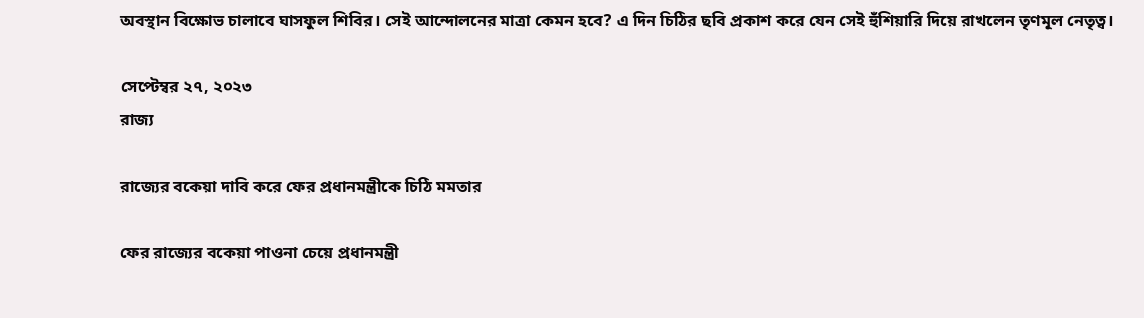অবস্থান বিক্ষোভ চালাবে ঘাসফুল শিবির। সেই আন্দোলনের মাত্রা কেমন হবে? এ দিন চিঠির ছবি প্রকাশ করে যেন সেই হুঁশিয়ারি দিয়ে রাখলেন তৃণমূল নেতৃত্ব।

সেপ্টেম্বর ২৭, ২০২৩
রাজ্য

রাজ্যের বকেয়া দাবি করে ফের প্রধানমন্ত্রীকে চিঠি মমতার

ফের রাজ্যের বকেয়া পাওনা চেয়ে প্রধানমন্ত্রী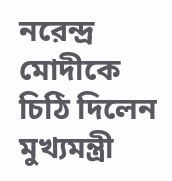নরেন্দ্র মোদীকে চিঠি দিলেন মুখ্যমন্ত্রী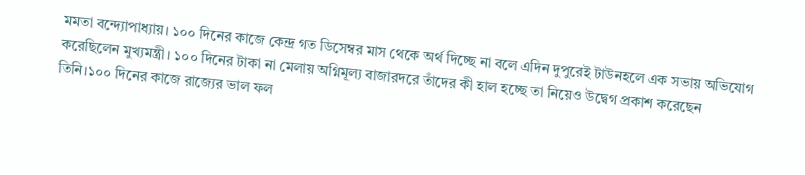মমতা বন্দ্যোপাধ্যায়। ১০০ দিনের কাজে কেন্দ্র গত ডিসেম্বর মাস থেকে অর্থ দিচ্ছে না বলে এদিন দুপুরেই টাউনহলে এক সভায় অভিযোগ করেছিলেন মুখ্যমন্ত্রী। ১০০ দিনের টাকা না মেলায় অগ্নিমূল্য বাজারদরে তাঁদের কী হাল হচ্ছে তা নিয়েও উদ্বেগ প্রকাশ করেছেন তিনি।১০০ দিনের কাজে রাজ্যের ভাল ফল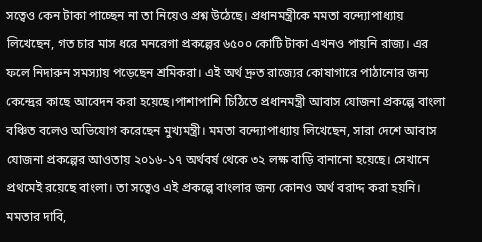সত্বেও কেন টাকা পাচ্ছেন না তা নিয়েও প্রশ্ন উঠেছে। প্রধানমন্ত্রীকে মমতা বন্দ্যোপাধ্যায় লিখেছেন, গত চার মাস ধরে মনরেগা প্রকল্পের ৬৫০০ কোটি টাকা এখনও পায়নি রাজ্য। এর ফলে নিদারুন সমস্যায় পড়েছেন শ্রমিকরা। এই অর্থ দ্রুত রাজ্যের কোষাগারে পাঠানোর জন্য কেন্দ্রের কাছে আবেদন করা হয়েছে।পাশাপাশি চিঠিতে প্রধানমন্ত্রী আবাস যোজনা প্রকল্পে বাংলা বঞ্চিত বলেও অভিযোগ করেছেন মুখ্যমন্ত্রী। মমতা বন্দ্যোপাধ্যায় লিখেছেন, সারা দেশে আবাস যোজনা প্রকল্পের আওতায় ২০১৬-১৭ অর্থবর্ষ থেকে ৩২ লক্ষ বাড়ি বানানো হয়েছে। সেখানে প্রথমেই রয়েছে বাংলা। তা সত্বেও এই প্রকল্পে বাংলার জন্য কোনও অর্থ বরাদ্দ করা হয়নি। মমতার দাবি,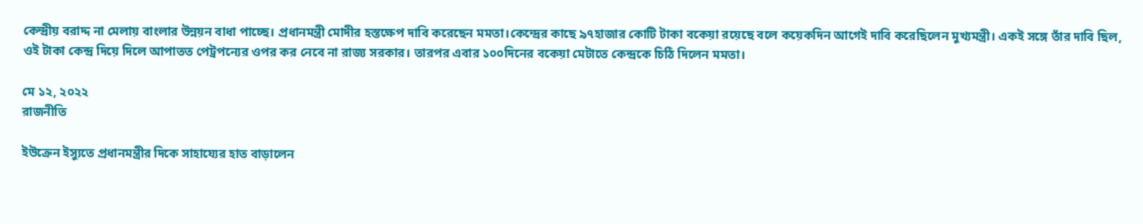কেন্দ্রীয় বরাদ্দ না মেলায় বাংলার উন্নয়ন বাধা পাচ্ছে। প্রধানমন্ত্রী মোদীর হস্তক্ষেপ দাবি করেছেন মমতা।কেন্দ্রের কাছে ৯৭হাজার কোটি টাকা বকেয়া রয়েছে বলে কয়েকদিন আগেই দাবি করেছিলেন মুখ্যমন্ত্রী। একই সঙ্গে তাঁর দাবি ছিল, ওই টাকা কেন্দ্র দিয়ে দিলে আপাতত পেট্রপন্যের ওপর কর নেবে না রাজ্য সরকার। তারপর এবার ১০০দিনের বকেয়া মেটাতে কেন্দ্রকে চিঠি দিলেন মমতা।

মে ১২, ২০২২
রাজনীতি

ইউক্রেন ইস্যুতে প্রধানমন্ত্রীর দিকে সাহায্যের হাত বাড়ালেন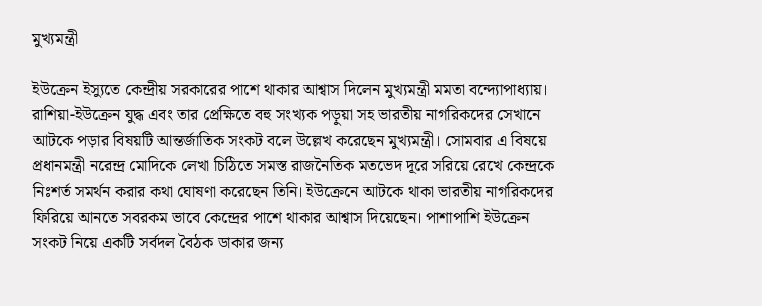মুখ্যমন্ত্রী

ইউক্রেন ইস্যুতে কেন্দ্রীয় সরকারের পাশে থাকার আশ্বাস দিলেন মুখ্যমন্ত্রী মমতা বন্দ্যোপাধ্যায়। রাশিয়া-ইউক্রেন যুদ্ধ এবং তার প্রেক্ষিতে বহু সংখ্যক পড়ুয়া সহ ভারতীয় নাগরিকদের সেখানে আটকে পড়ার বিষয়টি আন্তর্জাতিক সংকট বলে উল্লেখ করেছেন মুখ্যমন্ত্রী। সোমবার এ বিষয়ে প্রধানমন্ত্রী নরেন্দ্র মোদিকে লেখা চিঠিতে সমস্ত রাজনৈতিক মতভেদ দূরে সরিয়ে রেখে কেন্দ্রকে নিঃশর্ত সমর্থন করার কথা ঘোষণা করেছেন তিনি। ইউক্রেনে আটকে থাকা ভারতীয় নাগরিকদের ফিরিয়ে আনতে সবরকম ভাবে কেন্দ্রের পাশে থাকার আশ্বাস দিয়েছেন। পাশাপাশি ইউক্রেন সংকট নিয়ে একটি সর্বদল বৈঠক ডাকার জন্য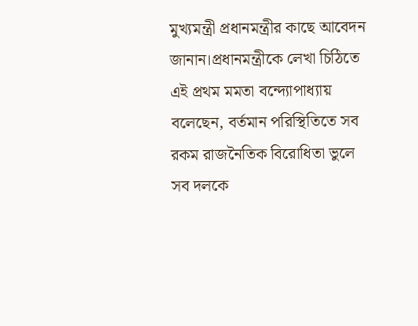মুখ্যমন্ত্রী প্রধানমন্ত্রীর কাছে আবেদন জানান।প্রধানমন্ত্রীকে লেখা চিঠিতে এই প্রথম মমতা বন্দ্যোপাধ্যায় বলেছেন, বর্তমান পরিস্থিতিতে সব রকম রাজনৈতিক বিরোধিতা ভুলে সব দলকে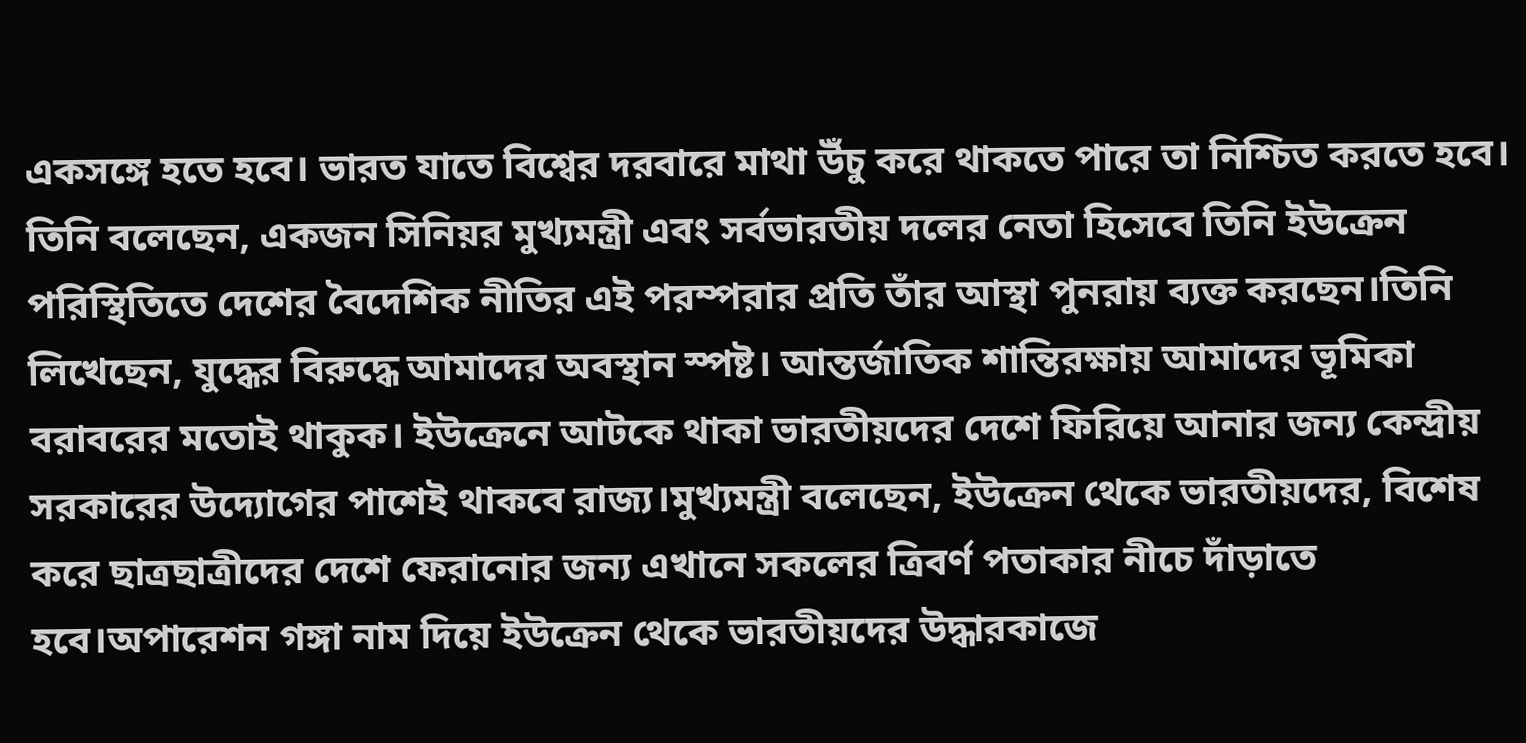একসঙ্গে হতে হবে। ভারত যাতে বিশ্বের দরবারে মাথা উঁচু করে থাকতে পারে তা নিশ্চিত করতে হবে। তিনি বলেছেন, একজন সিনিয়র মুখ্যমন্ত্রী এবং সর্বভারতীয় দলের নেতা হিসেবে তিনি ইউক্রেন পরিস্থিতিতে দেশের বৈদেশিক নীতির এই পরম্পরার প্রতি তাঁর আস্থা পুনরায় ব্যক্ত করছেন।তিনি লিখেছেন, যুদ্ধের বিরুদ্ধে আমাদের অবস্থান স্পষ্ট। আন্তর্জাতিক শান্তিরক্ষায় আমাদের ভূমিকা বরাবরের মতোই থাকুক। ইউক্রেনে আটকে থাকা ভারতীয়দের দেশে ফিরিয়ে আনার জন্য কেন্দ্রীয় সরকারের উদ্যোগের পাশেই থাকবে রাজ্য।মুখ্যমন্ত্রী বলেছেন, ইউক্রেন থেকে ভারতীয়দের, বিশেষ করে ছাত্রছাত্রীদের দেশে ফেরানোর জন্য এখানে সকলের ত্রিবর্ণ পতাকার নীচে দাঁড়াতে হবে।অপারেশন গঙ্গা নাম দিয়ে ইউক্রেন থেকে ভারতীয়দের উদ্ধারকাজে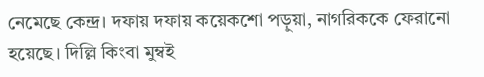নেমেছে কেন্দ্র। দফায় দফায় কয়েকশো পড়ুয়া, নাগরিককে ফেরানো হয়েছে। দিল্লি কিংবা মুম্বই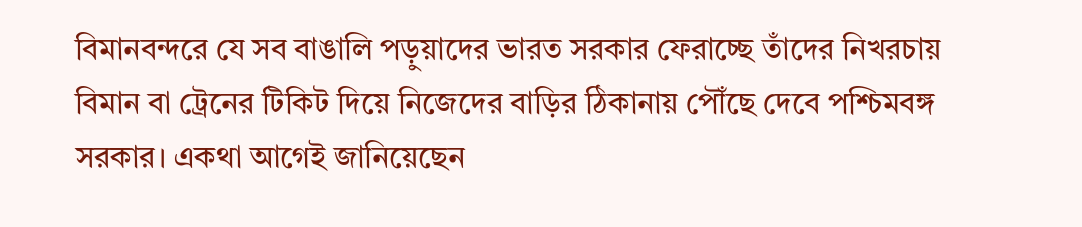বিমানবন্দরে যে সব বাঙালি পড়ুয়াদের ভারত সরকার ফেরাচ্ছে তাঁদের নিখরচায় বিমান বা ট্রেনের টিকিট দিয়ে নিজেদের বাড়ির ঠিকানায় পৌঁছে দেবে পশ্চিমবঙ্গ সরকার। একথা আগেই জানিয়েছেন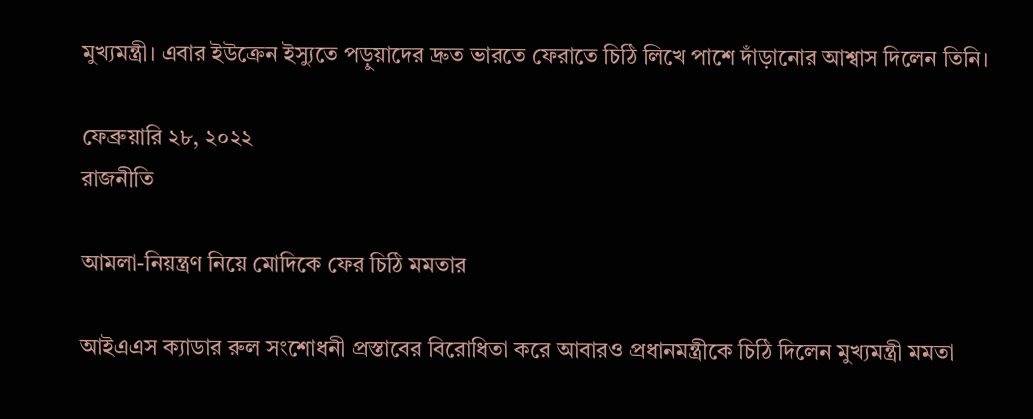মুখ্যমন্ত্রী। এবার ইউক্রেন ইস্যুতে পড়ুয়াদের দ্রুত ভারতে ফেরাতে চিঠি লিখে পাশে দাঁড়ানোর আশ্বাস দিলেন তিনি।

ফেব্রুয়ারি ২৮, ২০২২
রাজনীতি

আমলা-নিয়ন্ত্রণ নিয়ে মোদিকে ফের চিঠি মমতার

আইএএস ক্যাডার রুল সংশোধনী প্রস্তাবের বিরোধিতা করে আবারও প্রধানমন্ত্রীকে চিঠি দিলেন মুখ্যমন্ত্রী মমতা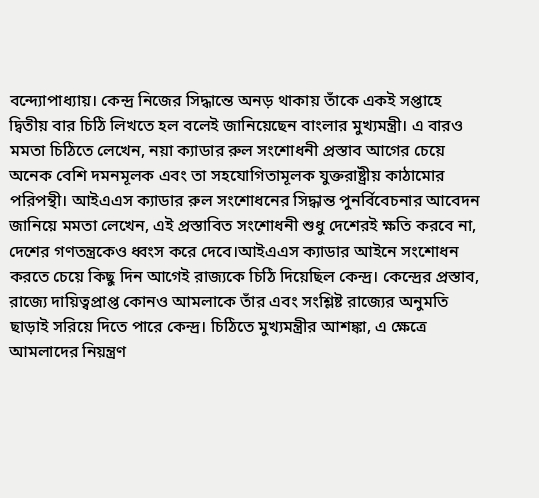বন্দ্যোপাধ্যায়। কেন্দ্র নিজের সিদ্ধান্তে অনড় থাকায় তাঁকে একই সপ্তাহে দ্বিতীয় বার চিঠি লিখতে হল বলেই জানিয়েছেন বাংলার মুখ্যমন্ত্রী। এ বারও মমতা চিঠিতে লেখেন, নয়া ক্যাডার রুল সংশোধনী প্রস্তাব আগের চেয়ে অনেক বেশি দমনমূলক এবং তা সহযোগিতামূলক যুক্তরাষ্ট্রীয় কাঠামোর পরিপন্থী। আইএএস ক্যাডার রুল সংশোধনের সিদ্ধান্ত পুনর্বিবেচনার আবেদন জানিয়ে মমতা লেখেন, এই প্রস্তাবিত সংশোধনী শুধু দেশেরই ক্ষতি করবে না, দেশের গণতন্ত্রকেও ধ্বংস করে দেবে।আইএএস ক্যাডার আইনে সংশোধন করতে চেয়ে কিছু দিন আগেই রাজ্যকে চিঠি দিয়েছিল কেন্দ্র। কেন্দ্রের প্রস্তাব, রাজ্যে দায়িত্বপ্রাপ্ত কোনও আমলাকে তাঁর এবং সংশ্লিষ্ট রাজ্যের অনুমতি ছাড়াই সরিয়ে দিতে পারে কেন্দ্র। চিঠিতে মুখ্যমন্ত্রীর আশঙ্কা, এ ক্ষেত্রে আমলাদের নিয়ন্ত্রণ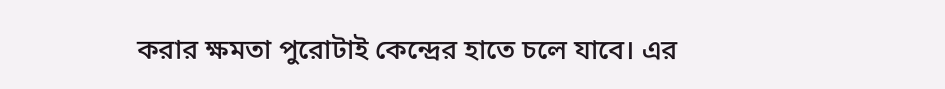করার ক্ষমতা পুরোটাই কেন্দ্রের হাতে চলে যাবে। এর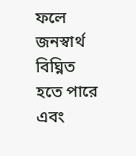ফলে জনস্বার্থ বিঘ্নিত হতে পারে এবং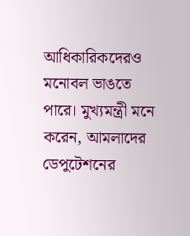আধিকারিকদেরও মনোবল ভাঙতে পারে। মুখ্যমন্ত্রী মনে করেন, আমলাদের ডেপুটেশনের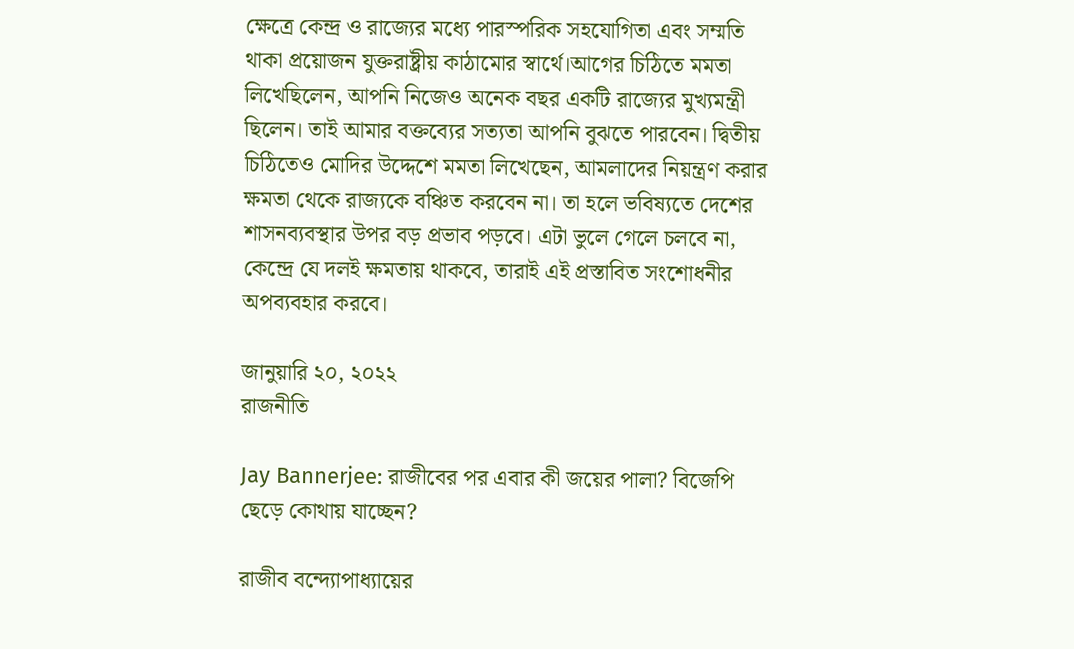ক্ষেত্রে কেন্দ্র ও রাজ্যের মধ্যে পারস্পরিক সহযোগিতা এবং সম্মতি থাকা প্রয়োজন যুক্তরাষ্ট্রীয় কাঠামোর স্বার্থে।আগের চিঠিতে মমতা লিখেছিলেন, আপনি নিজেও অনেক বছর একটি রাজ্যের মুখ্যমন্ত্রী ছিলেন। তাই আমার বক্তব্যের সত্যতা আপনি বুঝতে পারবেন। দ্বিতীয় চিঠিতেও মোদির উদ্দেশে মমতা লিখেছেন, আমলাদের নিয়ন্ত্রণ করার ক্ষমতা থেকে রাজ্যকে বঞ্চিত করবেন না। তা হলে ভবিষ্যতে দেশের শাসনব্যবস্থার উপর বড় প্রভাব পড়বে। এটা ভুলে গেলে চলবে না, কেন্দ্রে যে দলই ক্ষমতায় থাকবে, তারাই এই প্রস্তাবিত সংশোধনীর অপব্যবহার করবে।

জানুয়ারি ২০, ২০২২
রাজনীতি

Jay Bannerjee: রাজীবের পর এবার কী জয়ের পালা? বিজেপি ছেড়ে কোথায় যাচ্ছেন?

রাজীব বন্দ্যোপাধ্যায়ের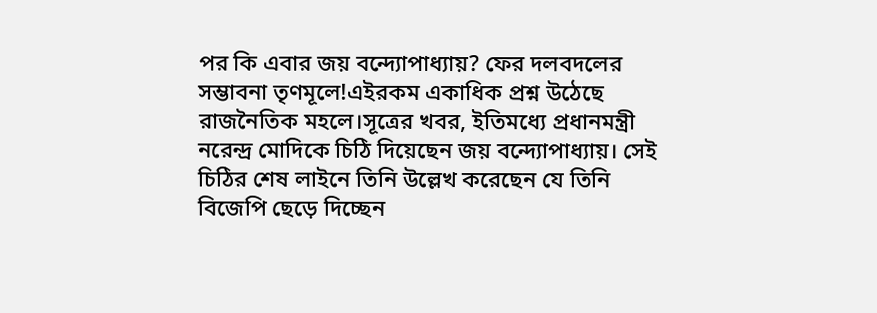পর কি এবার জয় বন্দ্যোপাধ্যায়? ফের দলবদলের সম্ভাবনা তৃণমূলে!এইরকম একাধিক প্রশ্ন উঠেছে রাজনৈতিক মহলে।সূত্রের খবর, ইতিমধ্যে প্রধানমন্ত্রী নরেন্দ্র মোদিকে চিঠি দিয়েছেন জয় বন্দ্যোপাধ্যায়। সেই চিঠির শেষ লাইনে তিনি উল্লেখ করেছেন যে তিনি বিজেপি ছেড়ে দিচ্ছেন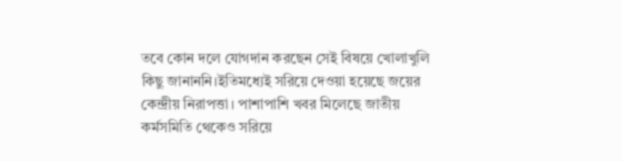তবে কোন দলে যোগদান করছেন সেই বিষয়ে খোলাখুলি কিছু জানাননি।ইতিমধ্যেই সরিয়ে দেওয়া হয়েছে জয়ের কেন্দ্রীয় নিরাপত্তা। পাশাপাশি খবর মিলেছে জাতীয় কর্মসমিতি থেকেও সরিয়ে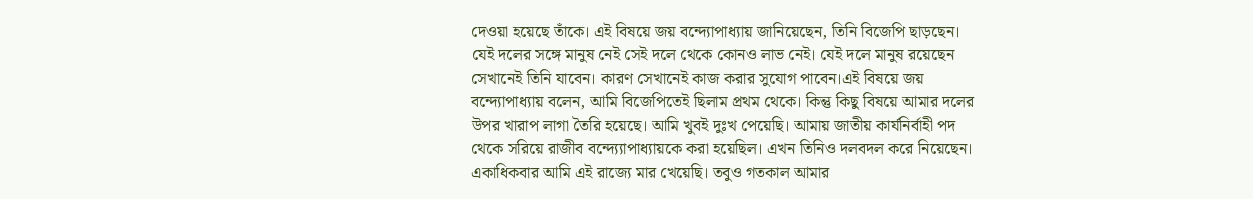দেওয়া হয়েছে তাঁকে। এই বিষয়ে জয় বন্দ্যোপাধ্যায় জানিয়েছেন, তিনি বিজেপি ছাড়ছেন। যেই দলের সঙ্গে মানুষ নেই সেই দলে থেকে কোনও লাভ নেই। যেই দলে মানুষ রয়েছেন সেখানেই তিনি যাবেন। কারণ সেখানেই কাজ করার সুযোগ পাবেন।এই বিষয়ে জয় বন্দ্যোপাধ্যায় বলেন, আমি বিজেপিতেই ছিলাম প্রথম থেকে। কিন্তু কিছু বিষয়ে আমার দলের উপর খারাপ লাগা তৈরি হয়েছে। আমি খুবই দুঃখ পেয়েছি। আমায় জাতীয় কার্যনির্বাহী পদ থেকে সরিয়ে রাজীব বন্দ্য্যোপাধ্যায়কে করা হয়েছিল। এখন তিনিও দলবদল করে নিয়েছেন। একাধিকবার আমি এই রাজ্যে মার খেয়েছি। তবুও গতকাল আমার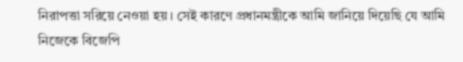নিরাপত্তা সরিয়ে নেওয়া হয়। সেই কারণে প্রধানমন্ত্রীকে আমি জানিয়ে দিয়েছি যে আমি নিজেকে বিজেপি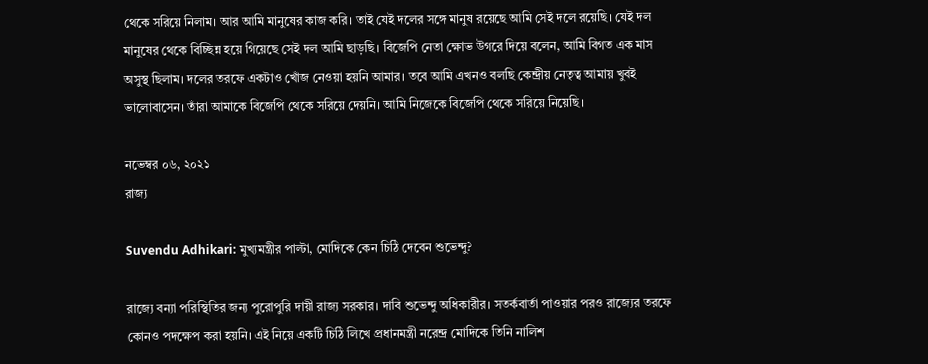থেকে সরিয়ে নিলাম। আর আমি মানুষের কাজ করি। তাই যেই দলের সঙ্গে মানুষ রয়েছে আমি সেই দলে রয়েছি। যেই দল মানুষের থেকে বিচ্ছিন্ন হয়ে গিয়েছে সেই দল আমি ছাড়ছি। বিজেপি নেতা ক্ষোভ উগরে দিয়ে বলেন, আমি বিগত এক মাস অসুস্থ ছিলাম। দলের তরফে একটাও খোঁজ নেওয়া হয়নি আমার। তবে আমি এখনও বলছি কেন্দ্রীয় নেতৃত্ব আমায় খুবই ভালোবাসেন। তাঁরা আমাকে বিজেপি থেকে সরিয়ে দেয়নি। আমি নিজেকে বিজেপি থেকে সরিয়ে নিয়েছি।

নভেম্বর ০৬, ২০২১
রাজ্য

Suvendu Adhikari: মুখ্যমন্ত্রীর পাল্টা, মোদিকে কেন চিঠি দেবেন শুভেন্দু?

রাজ্যে বন্যা পরিস্থিতির জন্য পুরোপুরি দায়ী রাজ্য সরকার। দাবি শুভেন্দু অধিকারীর। সতর্কবার্তা পাওয়ার পরও রাজ্যের তরফে কোনও পদক্ষেপ করা হয়নি। এই নিয়ে একটি চিঠি লিখে প্রধানমন্ত্রী নরেন্দ্র মোদিকে তিনি নালিশ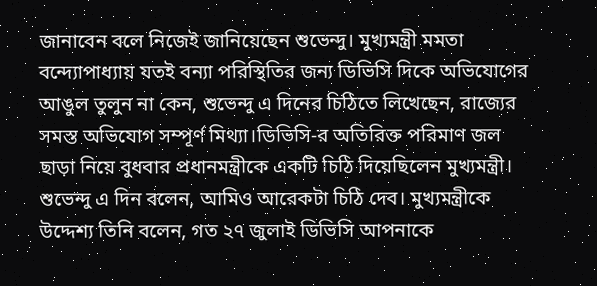জানাবেন বলে নিজেই জানিয়েছেন শুভেন্দু। মুখ্যমন্ত্রী মমতা বন্দ্যোপাধ্যায় যতই বন্যা পরিস্থিতির জন্য ডিভিসি দিকে অভিযোগের আঙুল তুলুন না কেন, শুভেন্দু এ দিনের চিঠিতে লিখেছেন, রাজ্যের সমস্ত অভিযোগ সম্পূর্ণ মিথ্যা।ডিভিসি-র অতিরিক্ত পরিমাণ জল ছাড়া নিয়ে বুধবার প্রধানমন্ত্রীকে একটি চিঠি দিয়েছিলেন মুখ্যমন্ত্রী। শুভেন্দু এ দিন বলেন, আমিও আরেকটা চিঠি দেব। মুখ্যমন্ত্রীকে উদ্দেশ্য তিনি বলেন, গত ২৭ জুলাই ডিভিসি আপনাকে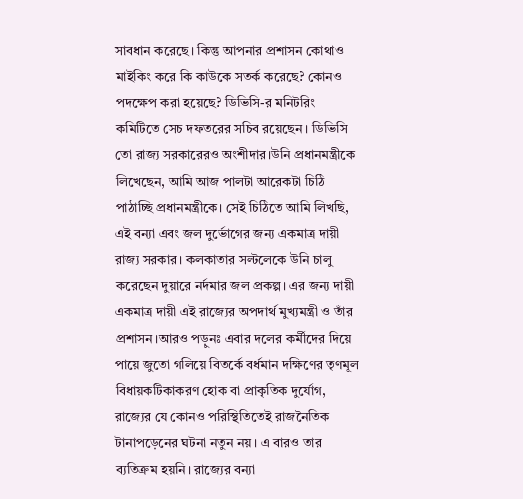সাবধান করেছে। কিন্তু আপনার প্রশাসন কোথাও মাইকিং করে কি কাউকে সতর্ক করেছে? কোনও পদক্ষেপ করা হয়েছে? ডিভিসি-র মনিটরিং কমিটিতে সেচ দফতরের সচিব রয়েছেন। ডিভিসি তো রাজ্য সরকারেরও অংশীদার।উনি প্রধানমন্ত্রীকে লিখেছেন, আমি আজ পালটা আরেকটা চিঠি পাঠাচ্ছি প্রধানমন্ত্রীকে। সেই চিঠিতে আমি লিখছি, এই বন্যা এবং জল দুর্ভোগের জন্য একমাত্র দায়ী রাজ্য সরকার। কলকাতার সল্টলেকে উনি চালু করেছেন দুয়ারে নর্দমার জল প্রকল্প। এর জন্য দায়ী একমাত্র দায়ী এই রাজ্যের অপদার্থ মুখ্যমন্ত্রী ও তাঁর প্রশাসন।আরও পড়ুনঃ এবার দলের কর্মীদের দিয়ে পায়ে জুতো গলিয়ে বিতর্কে বর্ধমান দক্ষিণের তৃণমূল বিধায়কটিকাকরণ হোক বা প্রাকৃতিক দুর্যোগ, রাজ্যের যে কোনও পরিস্থিতিতেই রাজনৈতিক টানাপড়েনের ঘটনা নতুন নয়। এ বারও তার ব্যতিক্রম হয়নি। রাজ্যের বন্যা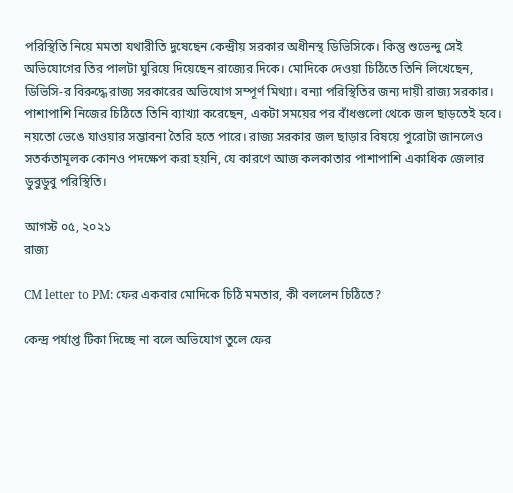পরিস্থিতি নিয়ে মমতা যথারীতি দুষেছেন কেন্দ্রীয় সরকার অধীনস্থ ডিভিসিকে। কিন্তু শুভেন্দু সেই অভিযোগের তির পালটা ঘুরিয়ে দিয়েছেন রাজ্যের দিকে। মোদিকে দেওয়া চিঠিতে তিনি লিখেছেন, ডিভিসি-র বিরুদ্ধে রাজ্য সরকারের অভিযোগ সম্পূর্ণ মিথ্যা। বন্যা পরিস্থিতির জন্য দায়ী রাজ্য সরকার। পাশাপাশি নিজের চিঠিতে তিনি ব্যাখ্যা করেছেন, একটা সময়ের পর বাঁধগুলো থেকে জল ছাড়তেই হবে। নয়তো ভেঙে যাওয়ার সম্ভাবনা তৈরি হতে পারে। রাজ্য সরকার জল ছাড়ার বিষয়ে পুরোটা জানলেও সতর্কতামূলক কোনও পদক্ষেপ করা হয়নি, যে কারণে আজ কলকাতার পাশাপাশি একাধিক জেলার ডুবুডুবু পরিস্থিতি।

আগস্ট ০৫, ২০২১
রাজ্য

CM letter to PM: ফের একবার মোদিকে চিঠি মমতার, কী বললেন চিঠিতে?

কেন্দ্র পর্যাপ্ত টিকা দিচ্ছে না বলে অভিযোগ তুলে ফের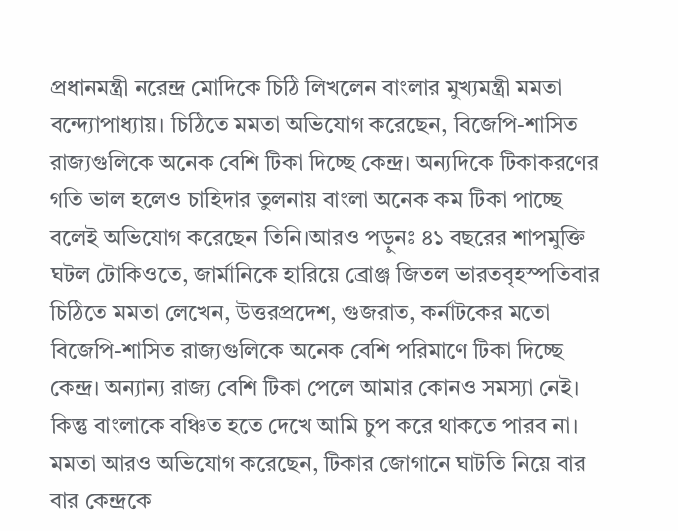প্রধানমন্ত্রী নরেন্দ্র মোদিকে চিঠি লিখলেন বাংলার মুখ্যমন্ত্রী মমতা বন্দ্যোপাধ্যায়। চিঠিতে মমতা অভিযোগ করেছেন, বিজেপি-শাসিত রাজ্যগুলিকে অনেক বেশি টিকা দিচ্ছে কেন্দ্র। অন্যদিকে টিকাকরণের গতি ভাল হলেও চাহিদার তুলনায় বাংলা অনেক কম টিকা পাচ্ছে বলেই অভিযোগ করেছেন তিনি।আরও পড়ুনঃ ৪১ বছরের শাপমুক্তি ঘটল টোকিওতে, জার্মানিকে হারিয়ে ব্রোঞ্জ জিতল ভারতবৃহস্পতিবার চিঠিতে মমতা লেখেন, উত্তরপ্রদেশ, গুজরাত, কর্নাটকের মতো বিজেপি-শাসিত রাজ্যগুলিকে অনেক বেশি পরিমাণে টিকা দিচ্ছে কেন্দ্র। অন্যান্য রাজ্য বেশি টিকা পেলে আমার কোনও সমস্যা নেই। কিন্তু বাংলাকে বঞ্চিত হতে দেখে আমি চুপ করে থাকতে পারব না। মমতা আরও অভিযোগ করেছেন, টিকার জোগানে ঘাটতি নিয়ে বার বার কেন্দ্রকে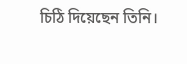চিঠি দিয়েছেন তিনি।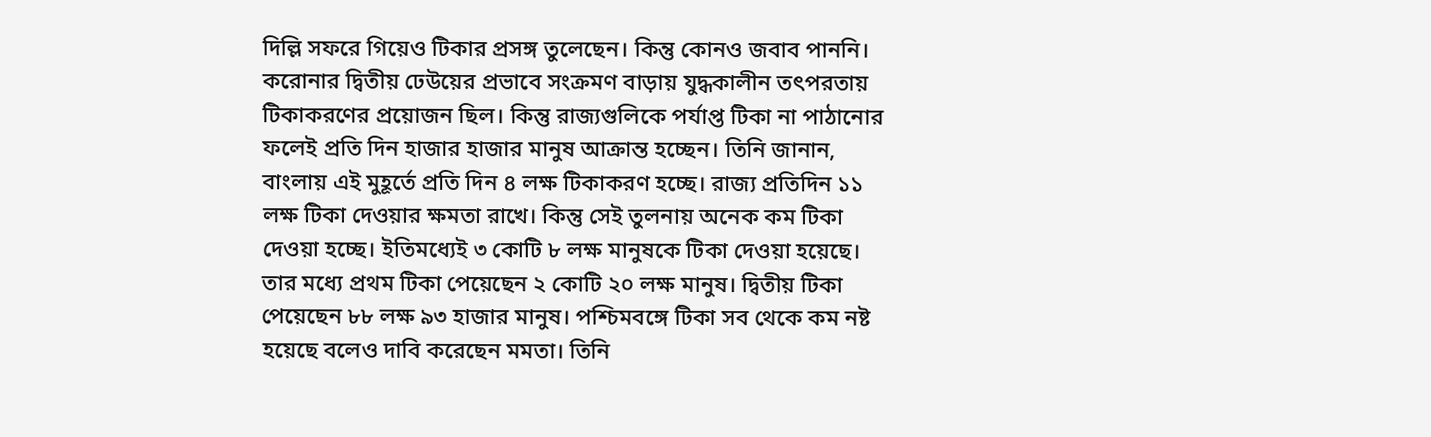দিল্লি সফরে গিয়েও টিকার প্রসঙ্গ তুলেছেন। কিন্তু কোনও জবাব পাননি। করোনার দ্বিতীয় ঢেউয়ের প্রভাবে সংক্রমণ বাড়ায় যুদ্ধকালীন তৎপরতায় টিকাকরণের প্রয়োজন ছিল। কিন্তু রাজ্যগুলিকে পর্যাপ্ত টিকা না পাঠানোর ফলেই প্রতি দিন হাজার হাজার মানুষ আক্রান্ত হচ্ছেন। তিনি জানান, বাংলায় এই মুহূর্তে প্রতি দিন ৪ লক্ষ টিকাকরণ হচ্ছে। রাজ্য প্রতিদিন ১১ লক্ষ টিকা দেওয়ার ক্ষমতা রাখে। কিন্তু সেই তুলনায় অনেক কম টিকা দেওয়া হচ্ছে। ইতিমধ্যেই ৩ কোটি ৮ লক্ষ মানুষকে টিকা দেওয়া হয়েছে। তার মধ্যে প্রথম টিকা পেয়েছেন ২ কোটি ২০ লক্ষ মানুষ। দ্বিতীয় টিকা পেয়েছেন ৮৮ লক্ষ ৯৩ হাজার মানুষ। পশ্চিমবঙ্গে টিকা সব থেকে কম নষ্ট হয়েছে বলেও দাবি করেছেন মমতা। তিনি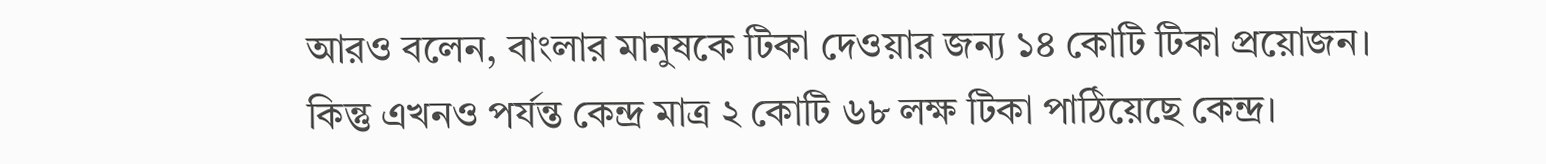আরও বলেন, বাংলার মানুষকে টিকা দেওয়ার জন্য ১৪ কোটি টিকা প্রয়োজন। কিন্তু এখনও পর্যন্ত কেন্দ্র মাত্র ২ কোটি ৬৮ লক্ষ টিকা পাঠিয়েছে কেন্দ্র।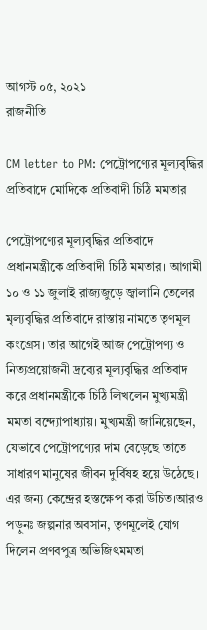আগস্ট ০৫, ২০২১
রাজনীতি

CM letter to PM: পেট্রোপণ্যের মূল্যবৃদ্ধির প্রতিবাদে মোদিকে প্রতিবাদী চিঠি মমতার

পেট্রোপণ্যের মূল্যবৃদ্ধির প্রতিবাদে প্রধানমন্ত্রীকে প্রতিবাদী চিঠি মমতার। আগামী ১০ ও ১১ জুলাই রাজ্যজুড়ে জ্বালানি তেলের মৃল্যবৃদ্ধির প্রতিবাদে রাস্তায় নামতে তৃণমূল কংগ্রেস। তার আগেই আজ পেট্রোপণ্য ও নিত্যপ্রয়োজনী দ্রব্যের মূল্যবৃদ্ধির প্রতিবাদ করে প্রধানমন্ত্রীকে চিঠি লিখলেন মুখ্যমন্ত্রী মমতা বন্দ্যোপাধ্যায়। মুখ্যমন্ত্রী জানিয়েছেন, যেভাবে পেট্রোপণ্যের দাম বেড়েছে তাতে সাধারণ মানুষের জীবন দুর্বিষহ হয়ে উঠেছে। এর জন্য কেন্দ্রের হস্তক্ষেপ করা উচিত।আরও পড়ুনঃ জল্পনার অবসান, তৃণমূলেই যোগ দিলেন প্রণবপুত্র অভিজিৎমমতা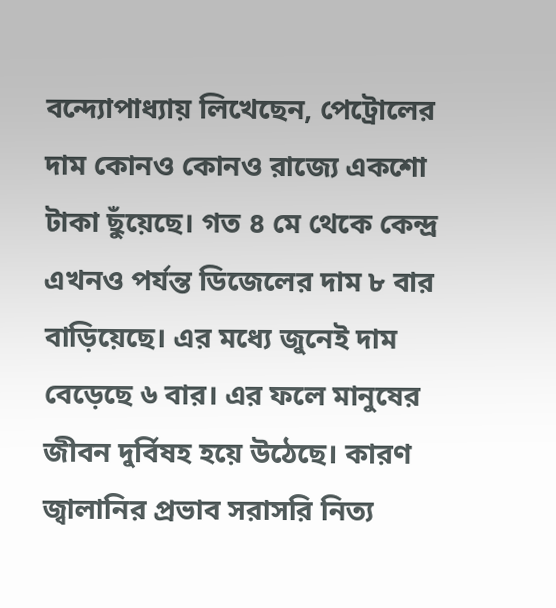বন্দ্যোপাধ্যায় লিখেছেন, পেট্রোলের দাম কোনও কোনও রাজ্যে একশো টাকা ছুঁয়েছে। গত ৪ মে থেকে কেন্দ্র এখনও পর্যন্ত ডিজেলের দাম ৮ বার বাড়িয়েছে। এর মধ্যে জুনেই দাম বেড়েছে ৬ বার। এর ফলে মানুষের জীবন দুর্বিষহ হয়ে উঠেছে। কারণ জ্বালানির প্রভাব সরাসরি নিত্য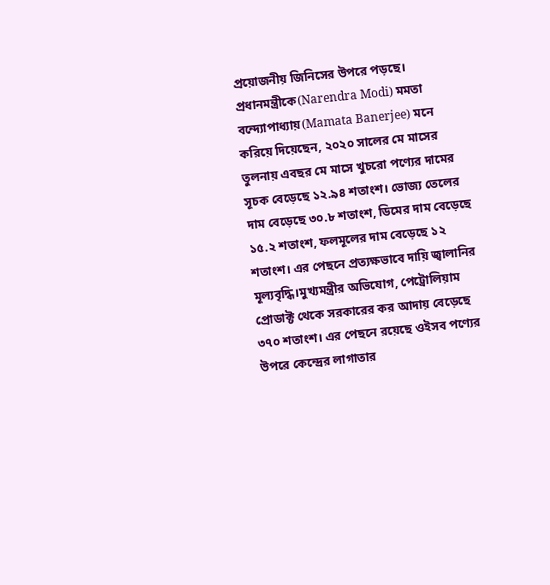প্রয়োজনীয় জিনিসের উপরে পড়ছে। প্রধানমন্ত্রীকে(Narendra Modi) মমতা বন্দ্যোপাধ্যায়(Mamata Banerjee) মনে করিয়ে দিয়েছেন, ২০২০ সালের মে মাসের তুলনায় এবছর মে মাসে খুচরো পণ্যের দামের সূচক বেড়েছে ১২.৯৪ শতাংশ। ভোজ্য তেলের দাম বেড়েছে ৩০.৮ শতাংশ, ডিমের দাম বেড়েছে ১৫.২ শতাংশ, ফলমূলের দাম বেড়েছে ১২ শতাংশ। এর পেছনে প্রত্যক্ষভাবে দায়ি জ্বালানির মূল্যবৃদ্ধি।মুখ্যমন্ত্রীর অভিযোগ, পেট্রোলিয়াম প্রোডাক্ট থেকে সরকারের কর আদায় বেড়েছে ৩৭০ শতাংশ। এর পেছনে রয়েছে ওইসব পণ্যের উপরে কেন্দ্রের লাগাতার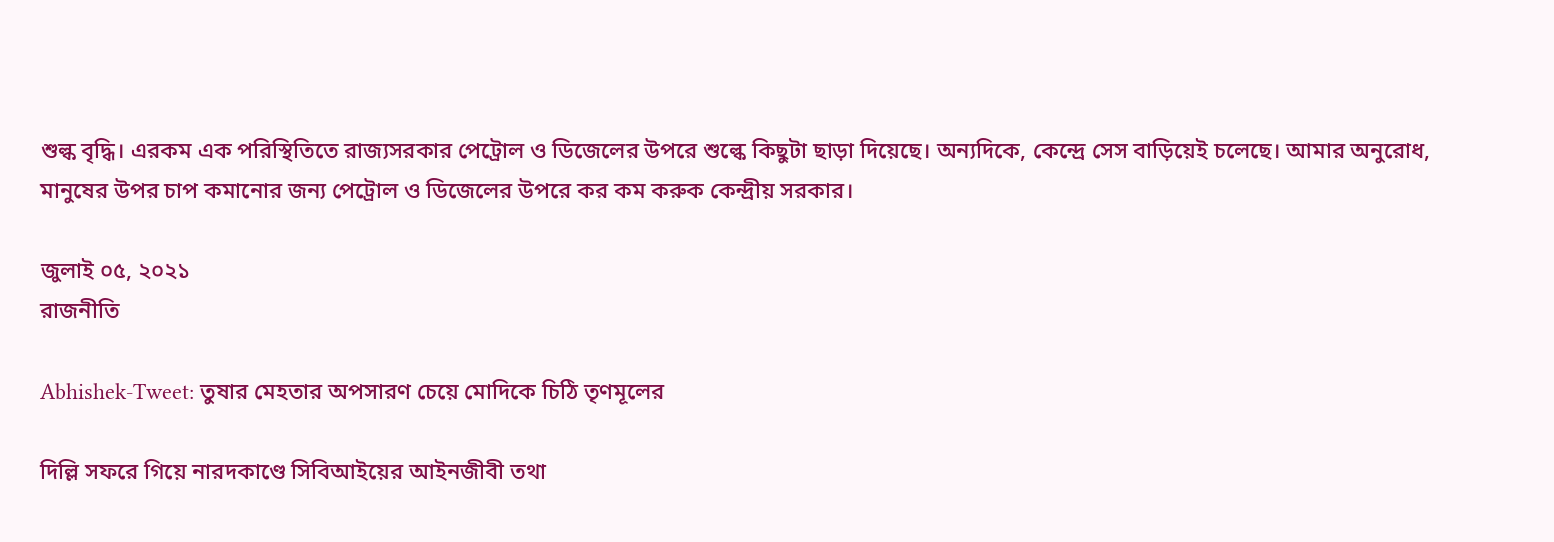শুল্ক বৃদ্ধি। এরকম এক পরিস্থিতিতে রাজ্যসরকার পেট্রোল ও ডিজেলের উপরে শুল্কে কিছুটা ছাড়া দিয়েছে। অন্যদিকে, কেন্দ্রে সেস বাড়িয়েই চলেছে। আমার অনুরোধ, মানুষের উপর চাপ কমানোর জন্য পেট্রোল ও ডিজেলের উপরে কর কম করুক কেন্দ্রীয় সরকার।

জুলাই ০৫, ২০২১
রাজনীতি

Abhishek-Tweet: তুষার মেহতার অপসারণ চেয়ে মোদিকে চিঠি তৃণমূলের

দিল্লি সফরে গিয়ে নারদকাণ্ডে সিবিআইয়ের আইনজীবী তথা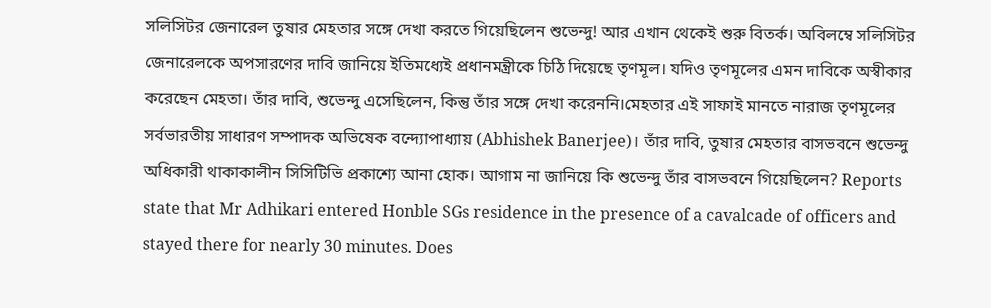সলিসিটর জেনারেল তুষার মেহতার সঙ্গে দেখা করতে গিয়েছিলেন শুভেন্দু! আর এখান থেকেই শুরু বিতর্ক। অবিলম্বে সলিসিটর জেনারেলকে অপসারণের দাবি জানিয়ে ইতিমধ্যেই প্রধানমন্ত্রীকে চিঠি দিয়েছে তৃণমূল। যদিও তৃণমূলের এমন দাবিকে অস্বীকার করেছেন মেহতা। তাঁর দাবি, শুভেন্দু এসেছিলেন, কিন্তু তাঁর সঙ্গে দেখা করেননি।মেহতার এই সাফাই মানতে নারাজ তৃণমূলের সর্বভারতীয় সাধারণ সম্পাদক অভিষেক বন্দ্যোপাধ্যায় (Abhishek Banerjee)। তাঁর দাবি, তুষার মেহতার বাসভবনে শুভেন্দু অধিকারী থাকাকালীন সিসিটিভি প্রকাশ্যে আনা হোক। আগাম না জানিয়ে কি শুভেন্দু তাঁর বাসভবনে গিয়েছিলেন? Reports state that Mr Adhikari entered Honble SGs residence in the presence of a cavalcade of officers and stayed there for nearly 30 minutes. Does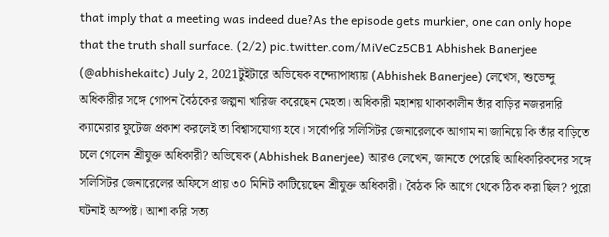that imply that a meeting was indeed due?As the episode gets murkier, one can only hope that the truth shall surface. (2/2) pic.twitter.com/MiVeCz5CB1 Abhishek Banerjee (@abhishekaitc) July 2, 2021টুইটারে অভিষেক বন্দ্যোপাধ্যায় (Abhishek Banerjee) লেখেস, শুভেন্দু অধিকারীর সঙ্গে গোপন বৈঠকের জল্পনা খারিজ করেছেন মেহতা। অধিকারী মহাশয় থাকাকালীন তাঁর বাড়ির নজরদারি ক্যামেরার ফুটেজ প্রকাশ করলেই তা বিশ্বাসযোগ্য হবে। সর্বোপরি সলিসিটর জেনারেলকে আগাম না জানিয়ে কি তাঁর বাড়িতে চলে গেলেন শ্রীযুক্ত অধিকারী? অভিষেক (Abhishek Banerjee) আরও লেখেন, জানতে পেরেছি আধিকারিকদের সঙ্গে সলিসিটর জেনারেলের অফিসে প্রায় ৩০ মিনিট কাটিয়েছেন শ্রীযুক্ত অধিকারী। বৈঠক কি আগে থেকে ঠিক করা ছিল? পুরো ঘটনাই অস্পষ্ট। আশা করি সত্য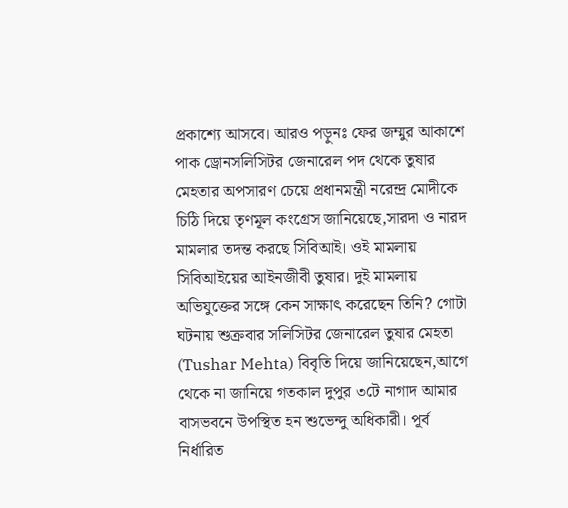প্রকাশ্যে আসবে। আরও পড়ুনঃ ফের জম্মুর আকাশে পাক ড্রোনসলিসিটর জেনারেল পদ থেকে তুষার মেহতার অপসারণ চেয়ে প্রধানমন্ত্রী নরেন্দ্র মোদীকে চিঠি দিয়ে তৃণমূল কংগ্রেস জানিয়েছে,সারদা ও নারদ মামলার তদন্ত করছে সিবিআই। ওই মামলায় সিবিআইয়ের আইনজীবী তুষার। দুই মামলায় অভিযুক্তের সঙ্গে কেন সাক্ষাৎ করেছেন তিনি? গোটা ঘটনায় শুক্রবার সলিসিটর জেনারেল তুষার মেহতা (Tushar Mehta) বিবৃতি দিয়ে জানিয়েছেন,আগে থেকে না জানিয়ে গতকাল দুপুর ৩টে নাগাদ আমার বাসভবনে উপস্থিত হন শুভেন্দু অধিকারী। পূর্ব নির্ধারিত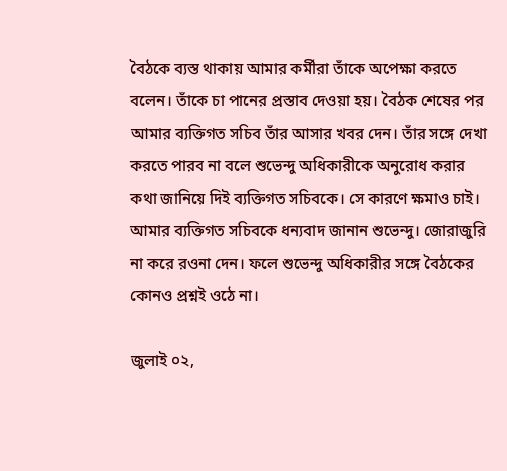বৈঠকে ব্যস্ত থাকায় আমার কর্মীরা তাঁকে অপেক্ষা করতে বলেন। তাঁকে চা পানের প্রস্তাব দেওয়া হয়। বৈঠক শেষের পর আমার ব্যক্তিগত সচিব তাঁর আসার খবর দেন। তাঁর সঙ্গে দেখা করতে পারব না বলে শুভেন্দু অধিকারীকে অনুরোধ করার কথা জানিয়ে দিই ব্যক্তিগত সচিবকে। সে কারণে ক্ষমাও চাই। আমার ব্যক্তিগত সচিবকে ধন্যবাদ জানান শুভেন্দু। জোরাজুরি না করে রওনা দেন। ফলে শুভেন্দু অধিকারীর সঙ্গে বৈঠকের কোনও প্রশ্নই ওঠে না।

জুলাই ০২,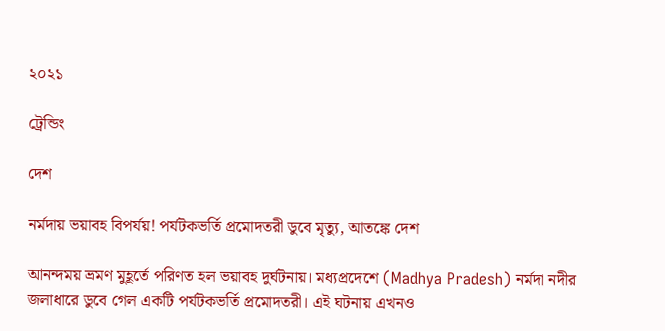২০২১

ট্রেন্ডিং

দেশ

নর্মদায় ভয়াবহ বিপর্যয়! পর্যটকভর্তি প্রমোদতরী ডুবে মৃত্যু, আতঙ্কে দেশ

আনন্দময় ভ্রমণ মুহূর্তে পরিণত হল ভয়াবহ দুর্ঘটনায়। মধ্যপ্রদেশে (Madhya Pradesh) নর্মদা নদীর জলাধারে ডুবে গেল একটি পর্যটকভর্তি প্রমোদতরী। এই ঘটনায় এখনও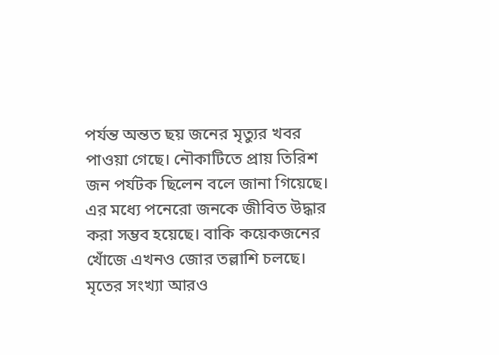পর্যন্ত অন্তত ছয় জনের মৃত্যুর খবর পাওয়া গেছে। নৌকাটিতে প্রায় তিরিশ জন পর্যটক ছিলেন বলে জানা গিয়েছে। এর মধ্যে পনেরো জনকে জীবিত উদ্ধার করা সম্ভব হয়েছে। বাকি কয়েকজনের খোঁজে এখনও জোর তল্লাশি চলছে। মৃতের সংখ্যা আরও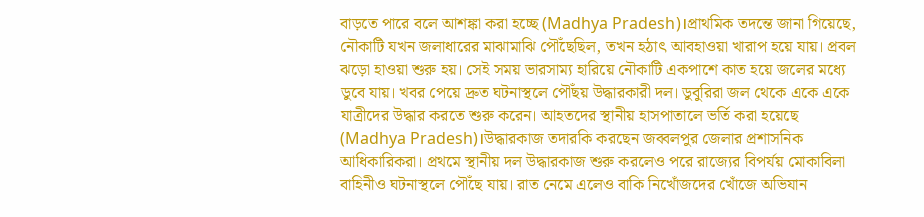বাড়তে পারে বলে আশঙ্কা করা হচ্ছে (Madhya Pradesh)।প্রাথমিক তদন্তে জানা গিয়েছে, নৌকাটি যখন জলাধারের মাঝামাঝি পৌঁছেছিল, তখন হঠাৎ আবহাওয়া খারাপ হয়ে যায়। প্রবল ঝড়ো হাওয়া শুরু হয়। সেই সময় ভারসাম্য হারিয়ে নৌকাটি একপাশে কাত হয়ে জলের মধ্যে ডুবে যায়। খবর পেয়ে দ্রুত ঘটনাস্থলে পৌঁছয় উদ্ধারকারী দল। ডুবুরিরা জল থেকে একে একে যাত্রীদের উদ্ধার করতে শুরু করেন। আহতদের স্থানীয় হাসপাতালে ভর্তি করা হয়েছে (Madhya Pradesh)।উদ্ধারকাজ তদারকি করছেন জব্বলপুর জেলার প্রশাসনিক আধিকারিকরা। প্রথমে স্থানীয় দল উদ্ধারকাজ শুরু করলেও পরে রাজ্যের বিপর্যয় মোকাবিলা বাহিনীও ঘটনাস্থলে পৌঁছে যায়। রাত নেমে এলেও বাকি নিখোঁজদের খোঁজে অভিযান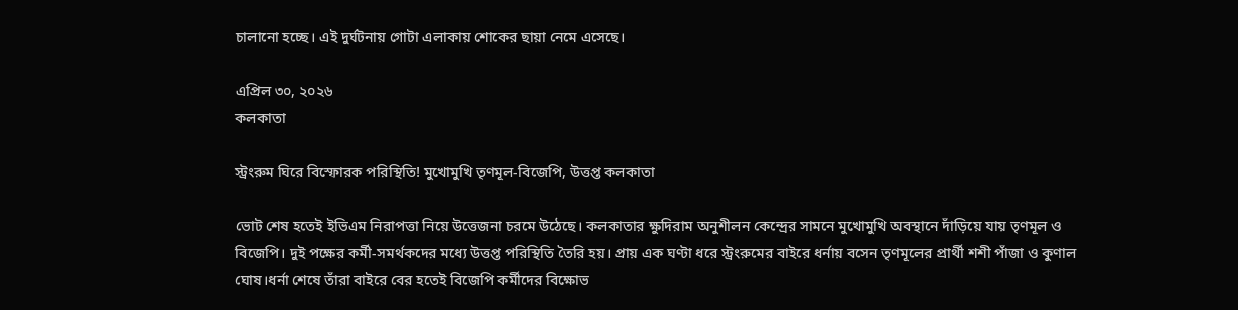চালানো হচ্ছে। এই দুর্ঘটনায় গোটা এলাকায় শোকের ছায়া নেমে এসেছে।

এপ্রিল ৩০, ২০২৬
কলকাতা

স্ট্রংরুম ঘিরে বিস্ফোরক পরিস্থিতি! মুখোমুখি তৃণমূল-বিজেপি, উত্তপ্ত কলকাতা

ভোট শেষ হতেই ইভিএম নিরাপত্তা নিয়ে উত্তেজনা চরমে উঠেছে। কলকাতার ক্ষুদিরাম অনুশীলন কেন্দ্রের সামনে মুখোমুখি অবস্থানে দাঁড়িয়ে যায় তৃণমূল ও বিজেপি। দুই পক্ষের কর্মী-সমর্থকদের মধ্যে উত্তপ্ত পরিস্থিতি তৈরি হয়। প্রায় এক ঘণ্টা ধরে স্ট্রংরুমের বাইরে ধর্নায় বসেন তৃণমূলের প্রার্থী শশী পাঁজা ও কুণাল ঘোষ।ধর্না শেষে তাঁরা বাইরে বের হতেই বিজেপি কর্মীদের বিক্ষোভ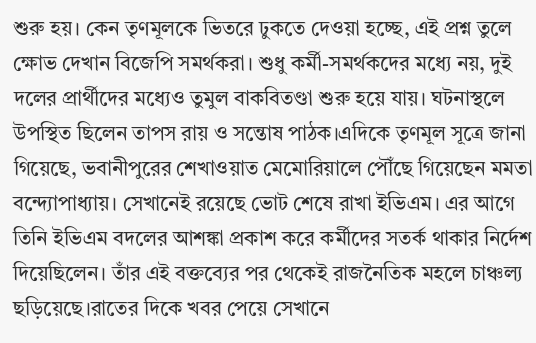শুরু হয়। কেন তৃণমূলকে ভিতরে ঢুকতে দেওয়া হচ্ছে, এই প্রশ্ন তুলে ক্ষোভ দেখান বিজেপি সমর্থকরা। শুধু কর্মী-সমর্থকদের মধ্যে নয়, দুই দলের প্রার্থীদের মধ্যেও তুমুল বাকবিতণ্ডা শুরু হয়ে যায়। ঘটনাস্থলে উপস্থিত ছিলেন তাপস রায় ও সন্তোষ পাঠক।এদিকে তৃণমূল সূত্রে জানা গিয়েছে, ভবানীপুরের শেখাওয়াত মেমোরিয়ালে পৌঁছে গিয়েছেন মমতা বন্দ্যোপাধ্যায়। সেখানেই রয়েছে ভোট শেষে রাখা ইভিএম। এর আগে তিনি ইভিএম বদলের আশঙ্কা প্রকাশ করে কর্মীদের সতর্ক থাকার নির্দেশ দিয়েছিলেন। তাঁর এই বক্তব্যের পর থেকেই রাজনৈতিক মহলে চাঞ্চল্য ছড়িয়েছে।রাতের দিকে খবর পেয়ে সেখানে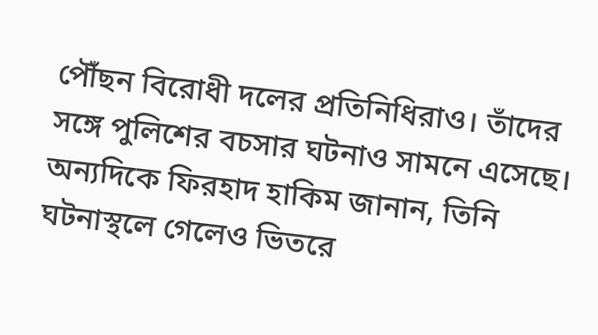পৌঁছন বিরোধী দলের প্রতিনিধিরাও। তাঁদের সঙ্গে পুলিশের বচসার ঘটনাও সামনে এসেছে। অন্যদিকে ফিরহাদ হাকিম জানান, তিনি ঘটনাস্থলে গেলেও ভিতরে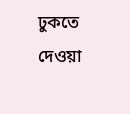ঢুকতে দেওয়া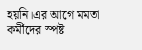হয়নি।এর আগে মমতা কর্মীদের স্পষ্ট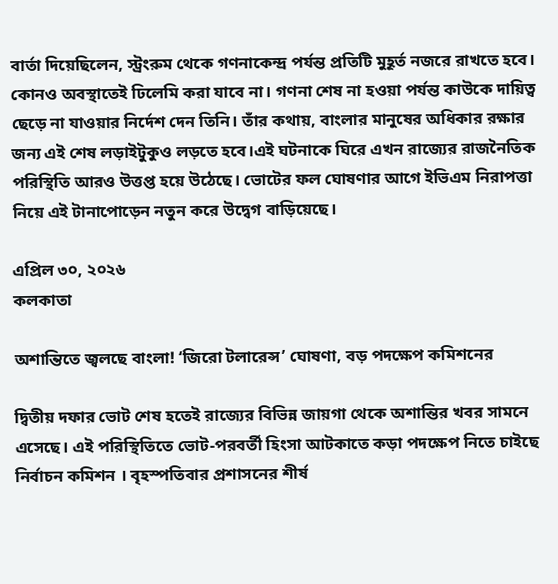বার্তা দিয়েছিলেন, স্ট্রংরুম থেকে গণনাকেন্দ্র পর্যন্ত প্রতিটি মুহূর্ত নজরে রাখতে হবে। কোনও অবস্থাতেই ঢিলেমি করা যাবে না। গণনা শেষ না হওয়া পর্যন্ত কাউকে দায়িত্ব ছেড়ে না যাওয়ার নির্দেশ দেন তিনি। তাঁর কথায়, বাংলার মানুষের অধিকার রক্ষার জন্য এই শেষ লড়াইটুকুও লড়তে হবে।এই ঘটনাকে ঘিরে এখন রাজ্যের রাজনৈতিক পরিস্থিতি আরও উত্তপ্ত হয়ে উঠেছে। ভোটের ফল ঘোষণার আগে ইভিএম নিরাপত্তা নিয়ে এই টানাপোড়েন নতুন করে উদ্বেগ বাড়িয়েছে।

এপ্রিল ৩০, ২০২৬
কলকাতা

অশান্তিতে জ্বলছে বাংলা! ‘জিরো টলারেন্স’ ঘোষণা, বড় পদক্ষেপ কমিশনের

দ্বিতীয় দফার ভোট শেষ হতেই রাজ্যের বিভিন্ন জায়গা থেকে অশান্তির খবর সামনে এসেছে। এই পরিস্থিতিতে ভোট-পরবর্তী হিংসা আটকাতে কড়া পদক্ষেপ নিতে চাইছে নির্বাচন কমিশন । বৃহস্পতিবার প্রশাসনের শীর্ষ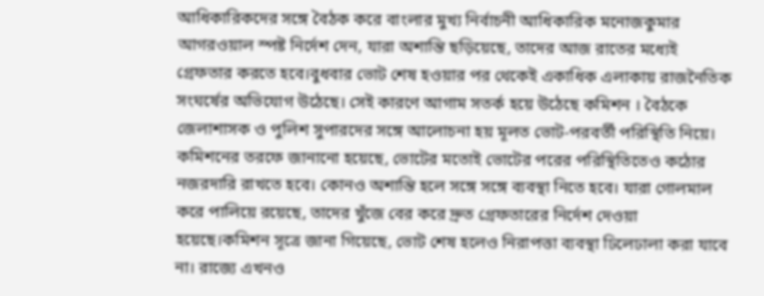আধিকারিকদের সঙ্গে বৈঠক করে বাংলার মুখ্য নির্বাচনী আধিকারিক মনোজকুমার আগরওয়াল স্পষ্ট নির্দেশ দেন, যারা অশান্তি ছড়িয়েছে, তাদের আজ রাতের মধ্যেই গ্রেফতার করতে হবে।বুধবার ভোট শেষ হওয়ার পর থেকেই একাধিক এলাকায় রাজনৈতিক সংঘর্ষের অভিযোগ উঠেছে। সেই কারণে আগাম সতর্ক হয়ে উঠেছে কমিশন । বৈঠকে জেলাশাসক ও পুলিশ সুপারদের সঙ্গে আলোচনা হয় মূলত ভোট-পরবর্তী পরিস্থিতি নিয়ে। কমিশনের তরফে জানানো হয়েছে, ভোটের মতোই ভোটের পরের পরিস্থিতিতেও কঠোর নজরদারি রাখতে হবে। কোনও অশান্তি হলে সঙ্গে সঙ্গে ব্যবস্থা নিতে হবে। যারা গোলমাল করে পালিয়ে রয়েছে, তাদের খুঁজে বের করে দ্রুত গ্রেফতারের নির্দেশ দেওয়া হয়েছে।কমিশন সূত্রে জানা গিয়েছে, ভোট শেষ হলেও নিরাপত্তা ব্যবস্থা ঢিলেঢালা করা যাবে না। রাজ্যে এখনও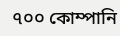৭০০ কোম্পানি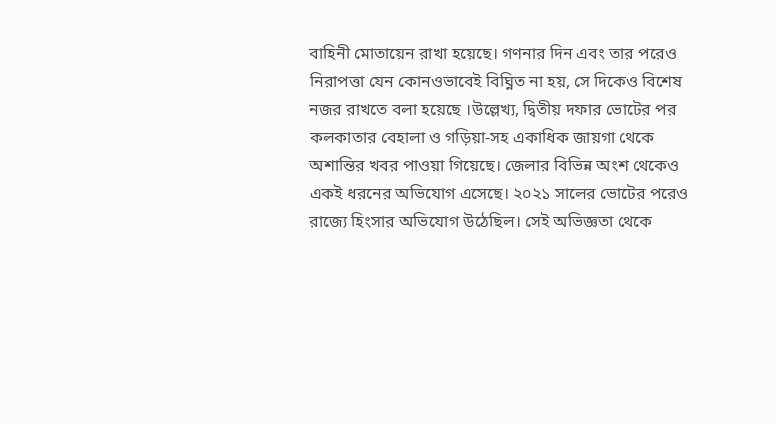বাহিনী মোতায়েন রাখা হয়েছে। গণনার দিন এবং তার পরেও নিরাপত্তা যেন কোনওভাবেই বিঘ্নিত না হয়, সে দিকেও বিশেষ নজর রাখতে বলা হয়েছে ।উল্লেখ্য, দ্বিতীয় দফার ভোটের পর কলকাতার বেহালা ও গড়িয়া-সহ একাধিক জায়গা থেকে অশান্তির খবর পাওয়া গিয়েছে। জেলার বিভিন্ন অংশ থেকেও একই ধরনের অভিযোগ এসেছে। ২০২১ সালের ভোটের পরেও রাজ্যে হিংসার অভিযোগ উঠেছিল। সেই অভিজ্ঞতা থেকে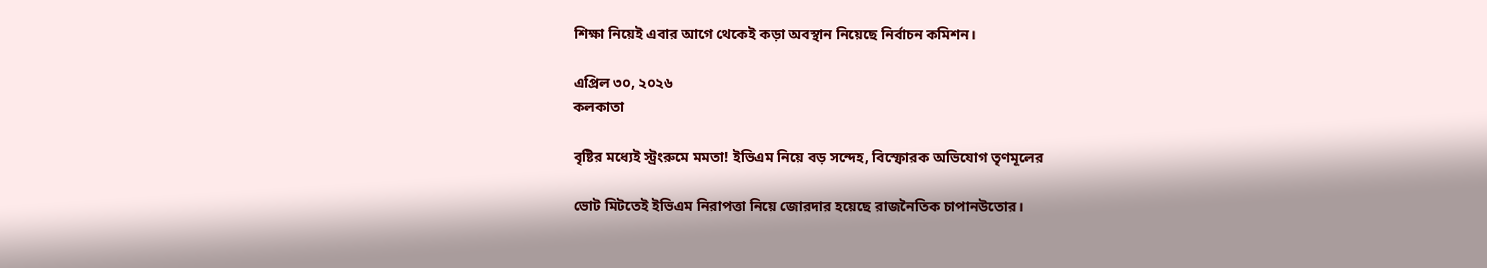শিক্ষা নিয়েই এবার আগে থেকেই কড়া অবস্থান নিয়েছে নির্বাচন কমিশন।

এপ্রিল ৩০, ২০২৬
কলকাতা

বৃষ্টির মধ্যেই স্ট্রংরুমে মমতা! ইভিএম নিয়ে বড় সন্দেহ, বিস্ফোরক অভিযোগ তৃণমূলের

ভোট মিটতেই ইভিএম নিরাপত্তা নিয়ে জোরদার হয়েছে রাজনৈতিক চাপানউতোর।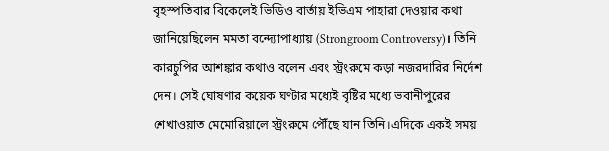বৃহস্পতিবার বিকেলেই ভিডিও বার্তায় ইভিএম পাহারা দেওয়ার কথা জানিয়েছিলেন মমতা বন্দ্যোপাধ্যায় (Strongroom Controversy)। তিনি কারচুপির আশঙ্কার কথাও বলেন এবং স্ট্রংরুমে কড়া নজরদারির নির্দেশ দেন। সেই ঘোষণার কয়েক ঘণ্টার মধ্যেই বৃষ্টির মধ্যে ভবানীপুরের শেখাওয়াত মেমোরিয়ালে স্ট্রংরুমে পৌঁছে যান তিনি।এদিকে একই সময়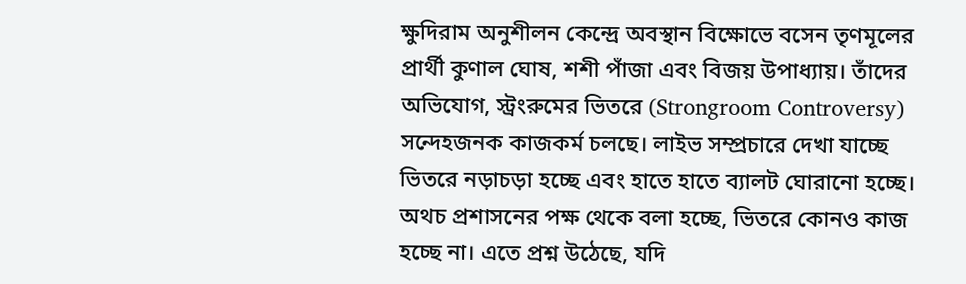ক্ষুদিরাম অনুশীলন কেন্দ্রে অবস্থান বিক্ষোভে বসেন তৃণমূলের প্রার্থী কুণাল ঘোষ, শশী পাঁজা এবং বিজয় উপাধ্যায়। তাঁদের অভিযোগ, স্ট্রংরুমের ভিতরে (Strongroom Controversy) সন্দেহজনক কাজকর্ম চলছে। লাইভ সম্প্রচারে দেখা যাচ্ছে ভিতরে নড়াচড়া হচ্ছে এবং হাতে হাতে ব্যালট ঘোরানো হচ্ছে। অথচ প্রশাসনের পক্ষ থেকে বলা হচ্ছে, ভিতরে কোনও কাজ হচ্ছে না। এতে প্রশ্ন উঠেছে, যদি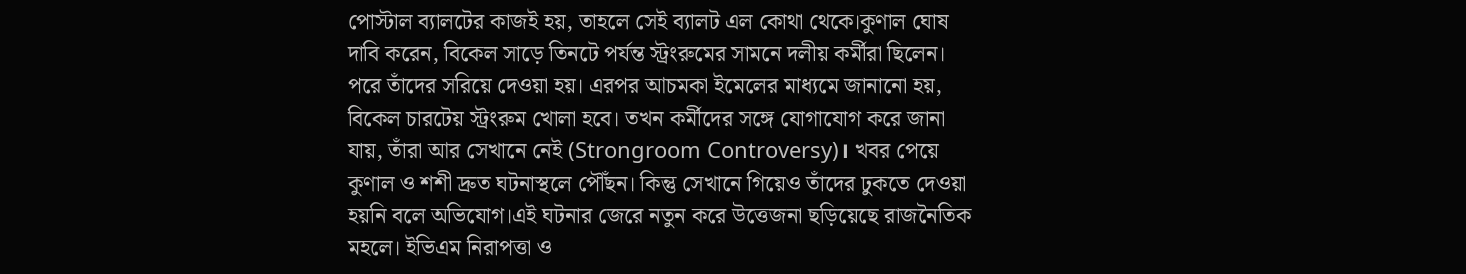পোস্টাল ব্যালটের কাজই হয়, তাহলে সেই ব্যালট এল কোথা থেকে।কুণাল ঘোষ দাবি করেন, বিকেল সাড়ে তিনটে পর্যন্ত স্ট্রংরুমের সামনে দলীয় কর্মীরা ছিলেন। পরে তাঁদের সরিয়ে দেওয়া হয়। এরপর আচমকা ইমেলের মাধ্যমে জানানো হয়, বিকেল চারটেয় স্ট্রংরুম খোলা হবে। তখন কর্মীদের সঙ্গে যোগাযোগ করে জানা যায়, তাঁরা আর সেখানে নেই (Strongroom Controversy)। খবর পেয়ে কুণাল ও শশী দ্রুত ঘটনাস্থলে পৌঁছন। কিন্তু সেখানে গিয়েও তাঁদের ঢুকতে দেওয়া হয়নি বলে অভিযোগ।এই ঘটনার জেরে নতুন করে উত্তেজনা ছড়িয়েছে রাজনৈতিক মহলে। ইভিএম নিরাপত্তা ও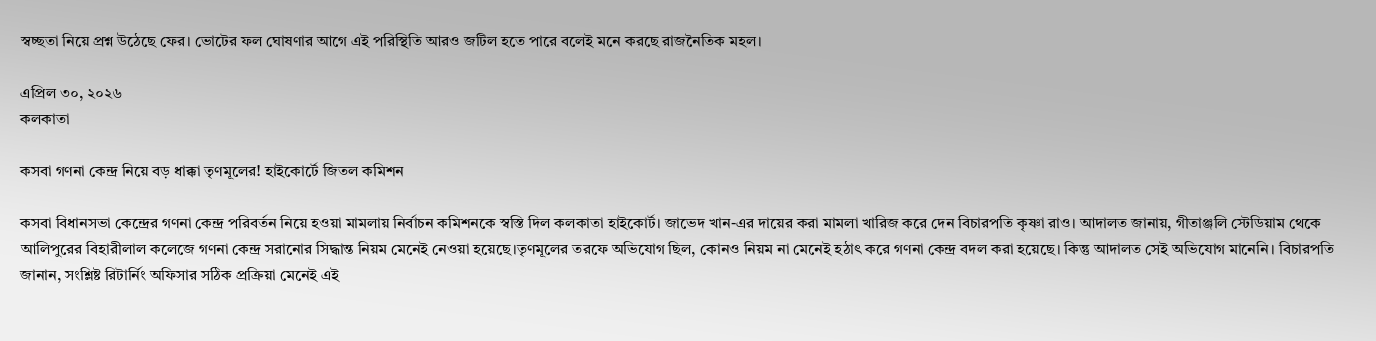স্বচ্ছতা নিয়ে প্রশ্ন উঠেছে ফের। ভোটের ফল ঘোষণার আগে এই পরিস্থিতি আরও জটিল হতে পারে বলেই মনে করছে রাজনৈতিক মহল।

এপ্রিল ৩০, ২০২৬
কলকাতা

কসবা গণনা কেন্দ্র নিয়ে বড় ধাক্কা তৃণমূলের! হাইকোর্টে জিতল কমিশন

কসবা বিধানসভা কেন্দ্রের গণনা কেন্দ্র পরিবর্তন নিয়ে হওয়া মামলায় নির্বাচন কমিশনকে স্বস্তি দিল কলকাতা হাইকোর্ট। জাভেদ খান-এর দায়ের করা মামলা খারিজ করে দেন বিচারপতি কৃষ্ণা রাও। আদালত জানায়, গীতাঞ্জলি স্টেডিয়াম থেকে আলিপুরের বিহারীলাল কলেজে গণনা কেন্দ্র সরানোর সিদ্ধান্ত নিয়ম মেনেই নেওয়া হয়েছে।তৃণমূলের তরফে অভিযোগ ছিল, কোনও নিয়ম না মেনেই হঠাৎ করে গণনা কেন্দ্র বদল করা হয়েছে। কিন্তু আদালত সেই অভিযোগ মানেনি। বিচারপতি জানান, সংশ্লিষ্ট রিটার্নিং অফিসার সঠিক প্রক্রিয়া মেনেই এই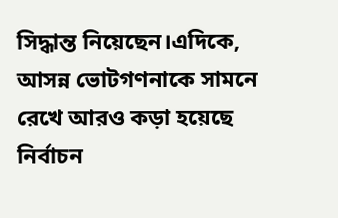সিদ্ধান্ত নিয়েছেন।এদিকে, আসন্ন ভোটগণনাকে সামনে রেখে আরও কড়া হয়েছে নির্বাচন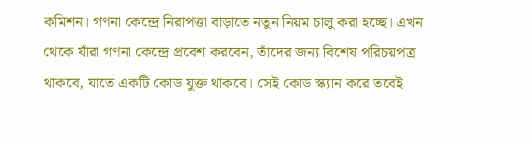কমিশন। গণনা কেন্দ্রে নিরাপত্তা বাড়াতে নতুন নিয়ম চালু করা হচ্ছে। এখন থেকে যাঁরা গণনা কেন্দ্রে প্রবেশ করবেন, তাঁদের জন্য বিশেষ পরিচয়পত্র থাকবে, যাতে একটি কোড যুক্ত থাকবে। সেই কোড স্ক্যান করে তবেই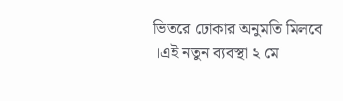ভিতরে ঢোকার অনুমতি মিলবে ।এই নতুন ব্যবস্থা ২ মে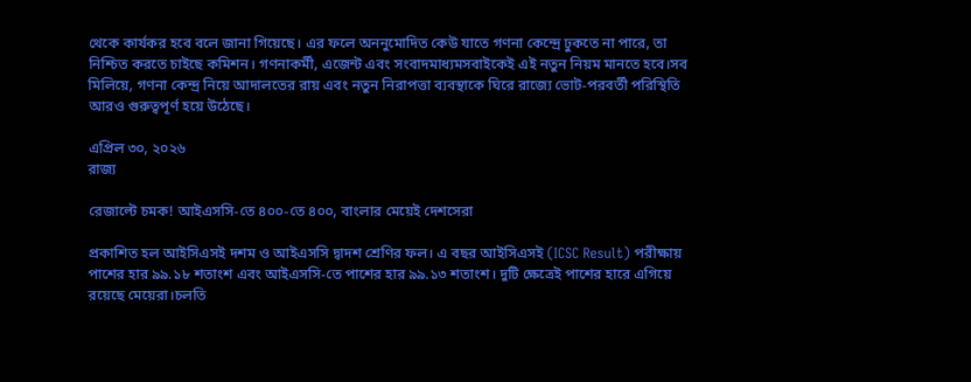থেকে কার্যকর হবে বলে জানা গিয়েছে। এর ফলে অননুমোদিত কেউ যাতে গণনা কেন্দ্রে ঢুকতে না পারে, তা নিশ্চিত করতে চাইছে কমিশন। গণনাকর্মী, এজেন্ট এবং সংবাদমাধ্যমসবাইকেই এই নতুন নিয়ম মানতে হবে।সব মিলিয়ে, গণনা কেন্দ্র নিয়ে আদালতের রায় এবং নতুন নিরাপত্তা ব্যবস্থাকে ঘিরে রাজ্যে ভোট-পরবর্তী পরিস্থিতি আরও গুরুত্বপূর্ণ হয়ে উঠেছে।

এপ্রিল ৩০, ২০২৬
রাজ্য

রেজাল্টে চমক! আইএসসি-তে ৪০০-তে ৪০০, বাংলার মেয়েই দেশসেরা

প্রকাশিত হল আইসিএসই দশম ও আইএসসি দ্বাদশ শ্রেণির ফল। এ বছর আইসিএসই (ICSC Result) পরীক্ষায় পাশের হার ৯৯.১৮ শতাংশ এবং আইএসসি-তে পাশের হার ৯৯.১৩ শতাংশ। দুটি ক্ষেত্রেই পাশের হারে এগিয়ে রয়েছে মেয়েরা।চলতি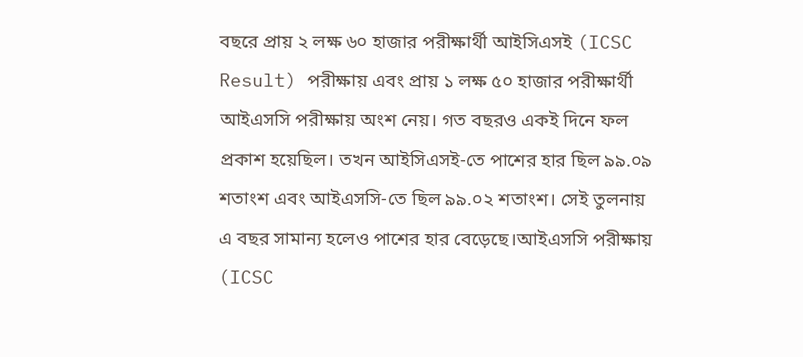বছরে প্রায় ২ লক্ষ ৬০ হাজার পরীক্ষার্থী আইসিএসই (ICSC Result) পরীক্ষায় এবং প্রায় ১ লক্ষ ৫০ হাজার পরীক্ষার্থী আইএসসি পরীক্ষায় অংশ নেয়। গত বছরও একই দিনে ফল প্রকাশ হয়েছিল। তখন আইসিএসই-তে পাশের হার ছিল ৯৯.০৯ শতাংশ এবং আইএসসি-তে ছিল ৯৯.০২ শতাংশ। সেই তুলনায় এ বছর সামান্য হলেও পাশের হার বেড়েছে।আইএসসি পরীক্ষায় (ICSC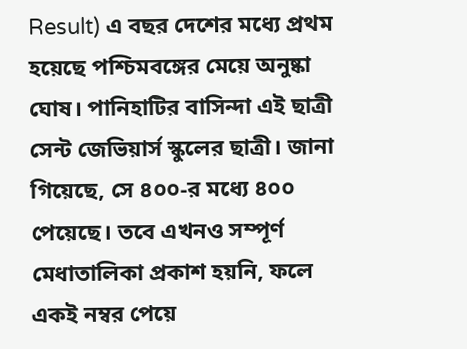Result) এ বছর দেশের মধ্যে প্রথম হয়েছে পশ্চিমবঙ্গের মেয়ে অনুষ্কা ঘোষ। পানিহাটির বাসিন্দা এই ছাত্রী সেন্ট জেভিয়ার্স স্কুলের ছাত্রী। জানা গিয়েছে, সে ৪০০-র মধ্যে ৪০০ পেয়েছে। তবে এখনও সম্পূর্ণ মেধাতালিকা প্রকাশ হয়নি, ফলে একই নম্বর পেয়ে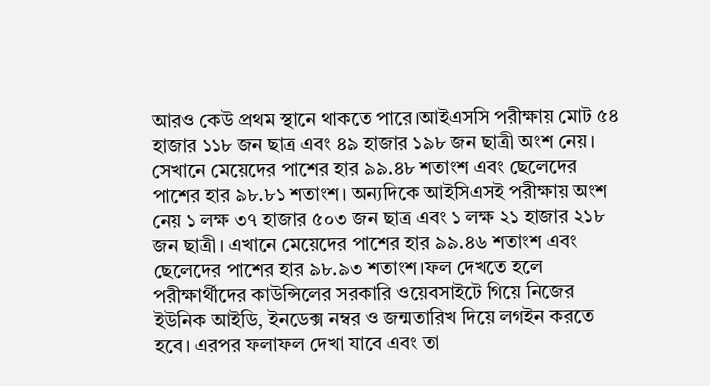আরও কেউ প্রথম স্থানে থাকতে পারে।আইএসসি পরীক্ষায় মোট ৫৪ হাজার ১১৮ জন ছাত্র এবং ৪৯ হাজার ১৯৮ জন ছাত্রী অংশ নেয়। সেখানে মেয়েদের পাশের হার ৯৯.৪৮ শতাংশ এবং ছেলেদের পাশের হার ৯৮.৮১ শতাংশ। অন্যদিকে আইসিএসই পরীক্ষায় অংশ নেয় ১ লক্ষ ৩৭ হাজার ৫০৩ জন ছাত্র এবং ১ লক্ষ ২১ হাজার ২১৮ জন ছাত্রী। এখানে মেয়েদের পাশের হার ৯৯.৪৬ শতাংশ এবং ছেলেদের পাশের হার ৯৮.৯৩ শতাংশ।ফল দেখতে হলে পরীক্ষার্থীদের কাউন্সিলের সরকারি ওয়েবসাইটে গিয়ে নিজের ইউনিক আইডি, ইনডেক্স নম্বর ও জন্মতারিখ দিয়ে লগইন করতে হবে। এরপর ফলাফল দেখা যাবে এবং তা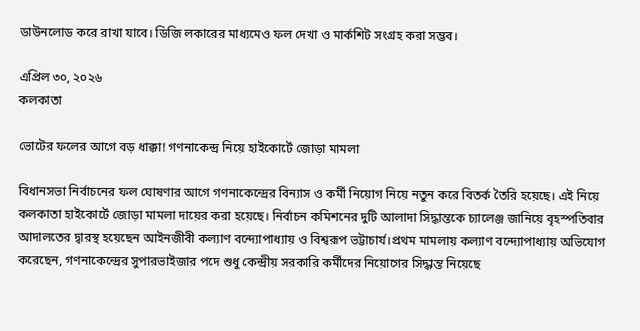ডাউনলোড করে রাখা যাবে। ডিজি লকারের মাধ্যমেও ফল দেখা ও মার্কশিট সংগ্রহ করা সম্ভব।

এপ্রিল ৩০, ২০২৬
কলকাতা

ভোটের ফলের আগে বড় ধাক্কা! গণনাকেন্দ্র নিয়ে হাইকোর্টে জোড়া মামলা

বিধানসভা নির্বাচনের ফল ঘোষণার আগে গণনাকেন্দ্রের বিন্যাস ও কর্মী নিয়োগ নিয়ে নতুন করে বিতর্ক তৈরি হয়েছে। এই নিয়ে কলকাতা হাইকোর্টে জোড়া মামলা দায়ের করা হয়েছে। নির্বাচন কমিশনের দুটি আলাদা সিদ্ধান্তকে চ্যালেঞ্জ জানিয়ে বৃহস্পতিবার আদালতের দ্বারস্থ হয়েছেন আইনজীবী কল্যাণ বন্দ্যোপাধ্যায় ও বিশ্বরূপ ভট্টাচার্য।প্রথম মামলায় কল্যাণ বন্দ্যোপাধ্যায় অভিযোগ করেছেন, গণনাকেন্দ্রের সুপারভাইজার পদে শুধু কেন্দ্রীয় সরকারি কর্মীদের নিয়োগের সিদ্ধান্ত নিয়েছে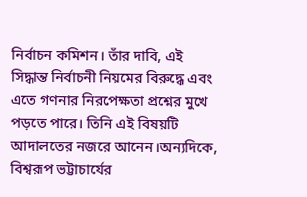নির্বাচন কমিশন। তাঁর দাবি, এই সিদ্ধান্ত নির্বাচনী নিয়মের বিরুদ্ধে এবং এতে গণনার নিরপেক্ষতা প্রশ্নের মুখে পড়তে পারে। তিনি এই বিষয়টি আদালতের নজরে আনেন।অন্যদিকে, বিশ্বরূপ ভট্টাচার্যের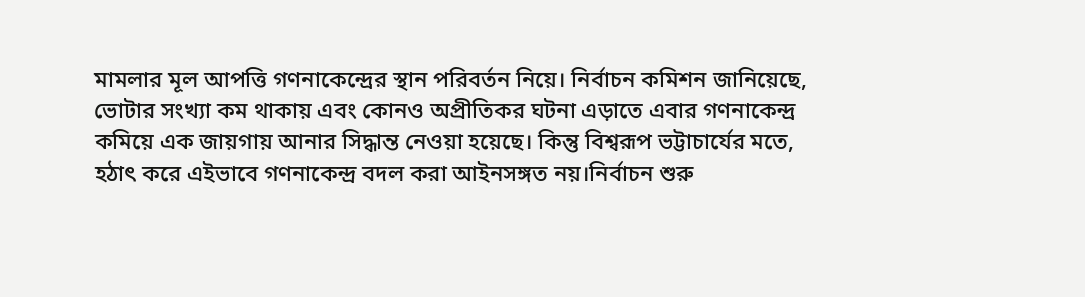মামলার মূল আপত্তি গণনাকেন্দ্রের স্থান পরিবর্তন নিয়ে। নির্বাচন কমিশন জানিয়েছে, ভোটার সংখ্যা কম থাকায় এবং কোনও অপ্রীতিকর ঘটনা এড়াতে এবার গণনাকেন্দ্র কমিয়ে এক জায়গায় আনার সিদ্ধান্ত নেওয়া হয়েছে। কিন্তু বিশ্বরূপ ভট্টাচার্যের মতে, হঠাৎ করে এইভাবে গণনাকেন্দ্র বদল করা আইনসঙ্গত নয়।নির্বাচন শুরু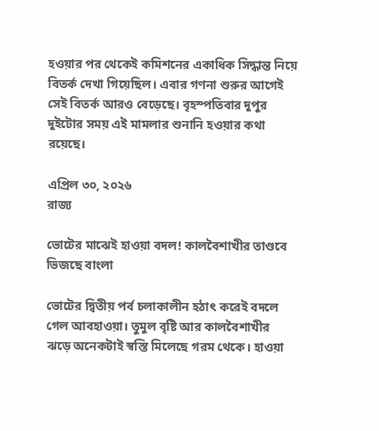হওয়ার পর থেকেই কমিশনের একাধিক সিদ্ধান্ত নিয়ে বিতর্ক দেখা গিয়েছিল। এবার গণনা শুরুর আগেই সেই বিতর্ক আরও বেড়েছে। বৃহস্পতিবার দুপুর দুইটোর সময় এই মামলার শুনানি হওয়ার কথা রয়েছে।

এপ্রিল ৩০, ২০২৬
রাজ্য

ভোটের মাঝেই হাওয়া বদল! কালবৈশাখীর তাণ্ডবে ভিজছে বাংলা

ভোটের দ্বিতীয় পর্ব চলাকালীন হঠাৎ করেই বদলে গেল আবহাওয়া। তুমুল বৃষ্টি আর কালবৈশাখীর ঝড়ে অনেকটাই স্বস্তি মিলেছে গরম থেকে। হাওয়া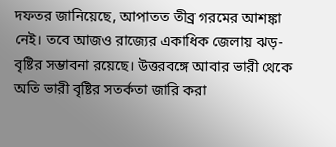দফতর জানিয়েছে, আপাতত তীব্র গরমের আশঙ্কা নেই। তবে আজও রাজ্যের একাধিক জেলায় ঝড়-বৃষ্টির সম্ভাবনা রয়েছে। উত্তরবঙ্গে আবার ভারী থেকে অতি ভারী বৃষ্টির সতর্কতা জারি করা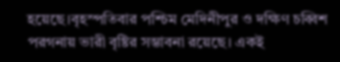হয়েছে।বৃহস্পতিবার পশ্চিম মেদিনীপুর ও দক্ষিণ চব্বিশ পরগনায় ভারী বৃষ্টির সম্ভাবনা রয়েছে। একই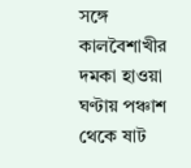সঙ্গে কালবৈশাখীর দমকা হাওয়া ঘণ্টায় পঞ্চাশ থেকে ষাট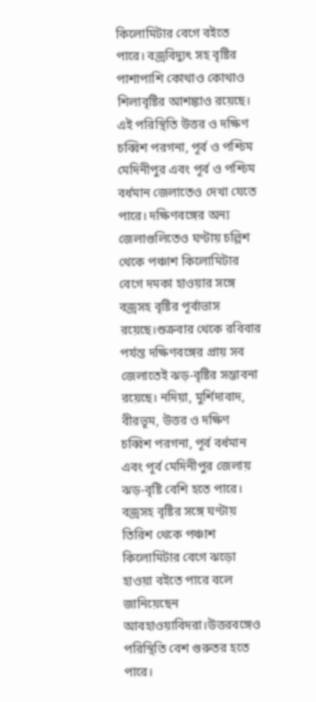কিলোমিটার বেগে বইতে পারে। বজ্রবিদ্যুৎ সহ বৃষ্টির পাশাপাশি কোথাও কোথাও শিলাবৃষ্টির আশঙ্কাও রয়েছে। এই পরিস্থিতি উত্তর ও দক্ষিণ চব্বিশ পরগনা, পূর্ব ও পশ্চিম মেদিনীপুর এবং পূর্ব ও পশ্চিম বর্ধমান জেলাতেও দেখা যেতে পারে। দক্ষিণবঙ্গের অন্য জেলাগুলিতেও ঘণ্টায় চল্লিশ থেকে পঞ্চাশ কিলোমিটার বেগে দমকা হাওয়ার সঙ্গে বজ্রসহ বৃষ্টির পূর্বাভাস রয়েছে।শুক্রবার থেকে রবিবার পর্যন্ত দক্ষিণবঙ্গের প্রায় সব জেলাতেই ঝড়-বৃষ্টির সম্ভাবনা রয়েছে। নদিয়া, মুর্শিদাবাদ, বীরভূম, উত্তর ও দক্ষিণ চব্বিশ পরগনা, পূর্ব বর্ধমান এবং পূর্ব মেদিনীপুর জেলায় ঝড়-বৃষ্টি বেশি হতে পারে। বজ্রসহ বৃষ্টির সঙ্গে ঘণ্টায় তিরিশ থেকে পঞ্চাশ কিলোমিটার বেগে ঝড়ো হাওয়া বইতে পারে বলে জানিয়েছেন আবহাওয়াবিদরা।উত্তরবঙ্গেও পরিস্থিতি বেশ গুরুতর হতে পারে।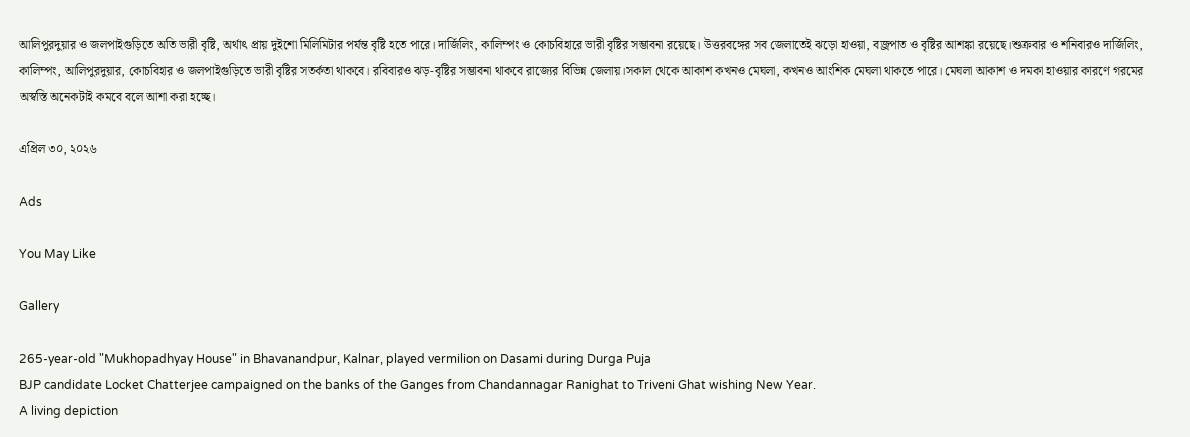আলিপুরদুয়ার ও জলপাইগুড়িতে অতি ভারী বৃষ্টি, অর্থাৎ প্রায় দুইশো মিলিমিটার পর্যন্ত বৃষ্টি হতে পারে। দার্জিলিং, কালিম্পং ও কোচবিহারে ভারী বৃষ্টির সম্ভাবনা রয়েছে। উত্তরবঙ্গের সব জেলাতেই ঝড়ো হাওয়া, বজ্রপাত ও বৃষ্টির আশঙ্কা রয়েছে।শুক্রবার ও শনিবারও দার্জিলিং, কালিম্পং, আলিপুরদুয়ার, কোচবিহার ও জলপাইগুড়িতে ভারী বৃষ্টির সতর্কতা থাকবে। রবিবারও ঝড়-বৃষ্টির সম্ভাবনা থাকবে রাজ্যের বিভিন্ন জেলায়।সকাল থেকে আকাশ কখনও মেঘলা, কখনও আংশিক মেঘলা থাকতে পারে। মেঘলা আকাশ ও দমকা হাওয়ার কারণে গরমের অস্বস্তি অনেকটাই কমবে বলে আশা করা হচ্ছে।

এপ্রিল ৩০, ২০২৬

Ads

You May Like

Gallery

265-year-old "Mukhopadhyay House" in Bhavanandpur, Kalnar, played vermilion on Dasami during Durga Puja
BJP candidate Locket Chatterjee campaigned on the banks of the Ganges from Chandannagar Ranighat to Triveni Ghat wishing New Year.
A living depiction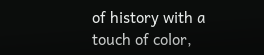of history with a touch of color,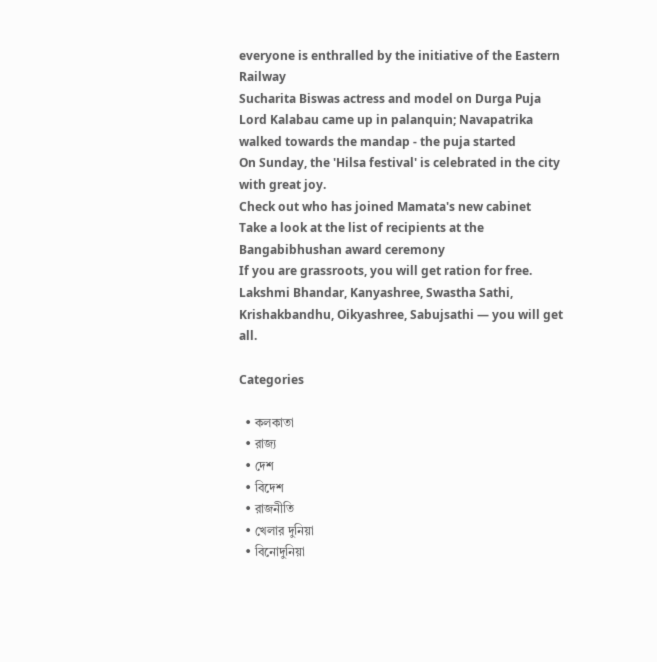everyone is enthralled by the initiative of the Eastern Railway
Sucharita Biswas actress and model on Durga Puja
Lord Kalabau came up in palanquin; Navapatrika walked towards the mandap - the puja started
On Sunday, the 'Hilsa festival' is celebrated in the city with great joy.
Check out who has joined Mamata's new cabinet
Take a look at the list of recipients at the Bangabibhushan award ceremony
If you are grassroots, you will get ration for free. Lakshmi Bhandar, Kanyashree, Swastha Sathi, Krishakbandhu, Oikyashree, Sabujsathi — you will get all.

Categories

  • কলকাতা
  • রাজ্য
  • দেশ
  • বিদেশ
  • রাজনীতি
  • খেলার দুনিয়া
  • বিনোদুনিয়া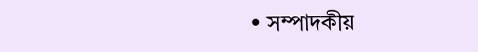• সম্পাদকীয়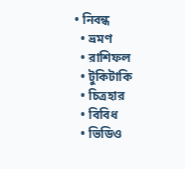• নিবন্ধ
  • ভ্রমণ
  • রাশিফল
  • টুকিটাকি
  • চিত্রহার
  • বিবিধ
  • ভিডিও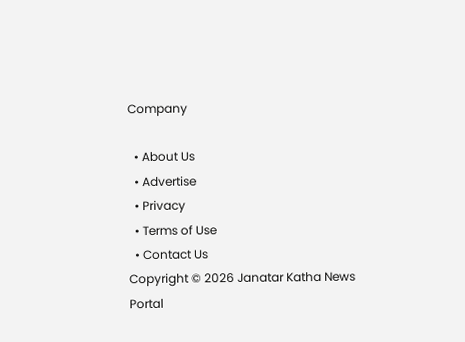Company

  • About Us
  • Advertise
  • Privacy
  • Terms of Use
  • Contact Us
Copyright © 2026 Janatar Katha News Portal